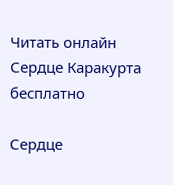Читать онлайн Сердце Каракурта бесплатно

Сердце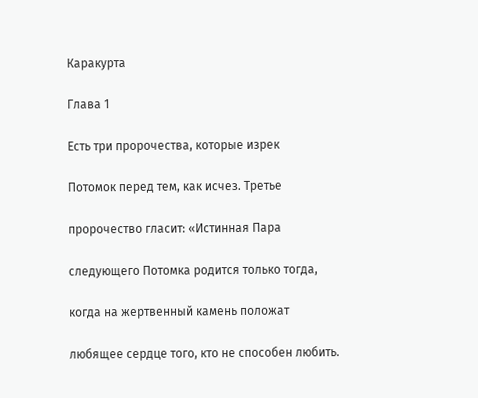Каракурта

Глава 1

Есть три пророчества, которые изрек

Потомок перед тем, как исчез. Третье

пророчество гласит: «Истинная Пара

следующего Потомка родится только тогда,

когда на жертвенный камень положат

любящее сердце того, кто не способен любить.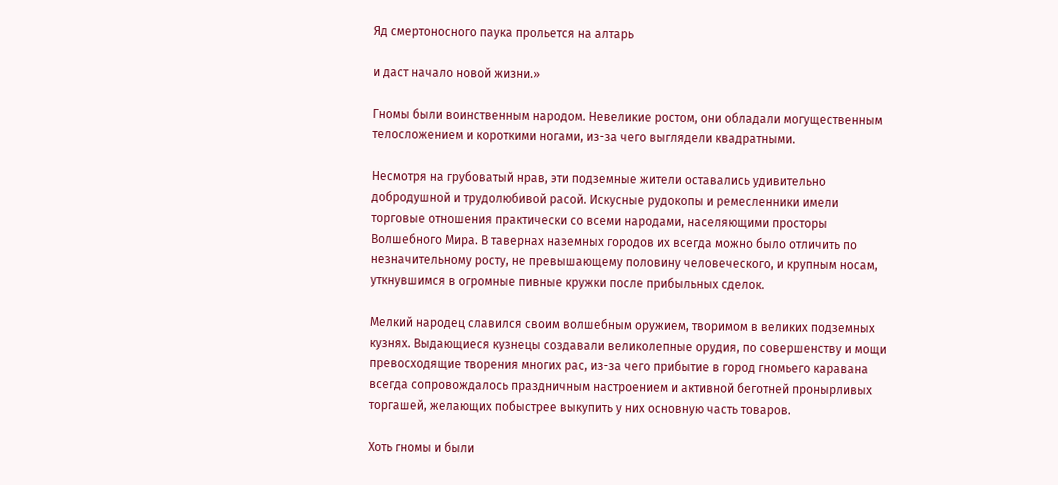Яд смертоносного паука прольется на алтарь

и даст начало новой жизни.»

Гномы были воинственным народом. Невеликие ростом, они обладали могущественным телосложением и короткими ногами, из-за чего выглядели квадратными.

Несмотря на грубоватый нрав, эти подземные жители оставались удивительно добродушной и трудолюбивой расой. Искусные рудокопы и ремесленники имели торговые отношения практически со всеми народами, населяющими просторы Волшебного Мира. В тавернах наземных городов их всегда можно было отличить по незначительному росту, не превышающему половину человеческого, и крупным носам, уткнувшимся в огромные пивные кружки после прибыльных сделок.

Мелкий народец славился своим волшебным оружием, творимом в великих подземных кузнях. Выдающиеся кузнецы создавали великолепные орудия, по совершенству и мощи превосходящие творения многих рас, из-за чего прибытие в город гномьего каравана всегда сопровождалось праздничным настроением и активной беготней пронырливых торгашей, желающих побыстрее выкупить у них основную часть товаров.

Хоть гномы и были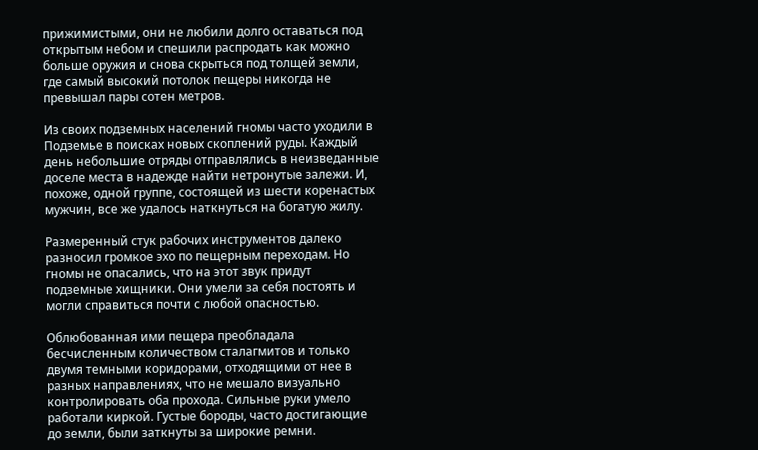прижимистыми, они не любили долго оставаться под открытым небом и спешили распродать как можно больше оружия и снова скрыться под толщей земли, где самый высокий потолок пещеры никогда не превышал пары сотен метров.

Из своих подземных населений гномы часто уходили в Подземье в поисках новых скоплений руды. Каждый день небольшие отряды отправлялись в неизведанные доселе места в надежде найти нетронутые залежи. И, похоже, одной группе, состоящей из шести коренастых мужчин, все же удалось наткнуться на богатую жилу.

Размеренный стук рабочих инструментов далеко разносил громкое эхо по пещерным переходам. Но гномы не опасались, что на этот звук придут подземные хищники. Они умели за себя постоять и могли справиться почти с любой опасностью.

Облюбованная ими пещера преобладала бесчисленным количеством сталагмитов и только двумя темными коридорами, отходящими от нее в разных направлениях, что не мешало визуально контролировать оба прохода. Сильные руки умело работали киркой. Густые бороды, часто достигающие до земли, были заткнуты за широкие ремни.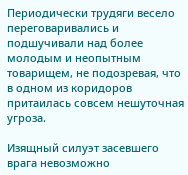Периодически трудяги весело переговаривались и подшучивали над более молодым и неопытным товарищем, не подозревая, что в одном из коридоров притаилась совсем нешуточная угроза.

Изящный силуэт засевшего врага невозможно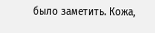было заметить. Кожа,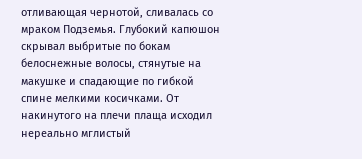отливающая чернотой, сливалась со мраком Подземья. Глубокий капюшон скрывал выбритые по бокам белоснежные волосы, стянутые на макушке и спадающие по гибкой спине мелкими косичками. От накинутого на плечи плаща исходил нереально мглистый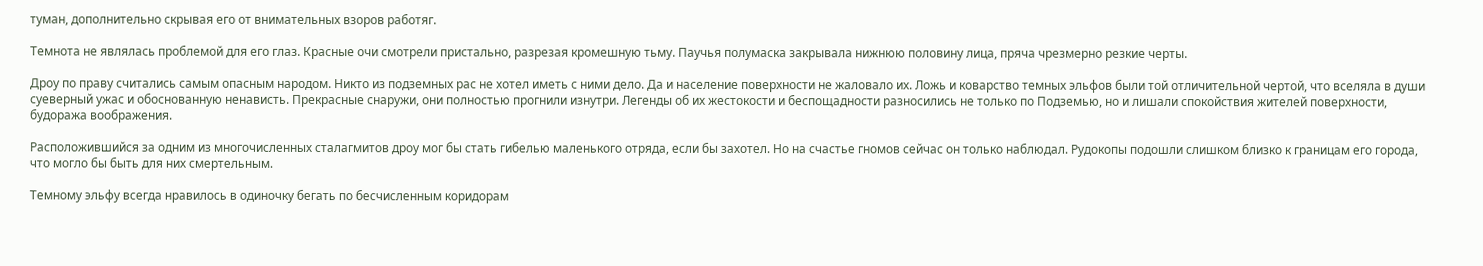туман, дополнительно скрывая его от внимательных взоров работяг.

Темнота не являлась проблемой для его глаз. Красные очи смотрели пристально, разрезая кромешную тьму. Паучья полумаска закрывала нижнюю половину лица, пряча чрезмерно резкие черты.

Дроу по праву считались самым опасным народом. Никто из подземных рас не хотел иметь с ними дело. Да и население поверхности не жаловало их. Ложь и коварство темных эльфов были той отличительной чертой, что вселяла в души суеверный ужас и обоснованную ненависть. Прекрасные снаружи, они полностью прогнили изнутри. Легенды об их жестокости и беспощадности разносились не только по Подземью, но и лишали спокойствия жителей поверхности, будоража воображения.

Расположившийся за одним из многочисленных сталагмитов дроу мог бы стать гибелью маленького отряда, если бы захотел. Но на счастье гномов сейчас он только наблюдал. Рудокопы подошли слишком близко к границам его города, что могло бы быть для них смертельным.

Темному эльфу всегда нравилось в одиночку бегать по бесчисленным коридорам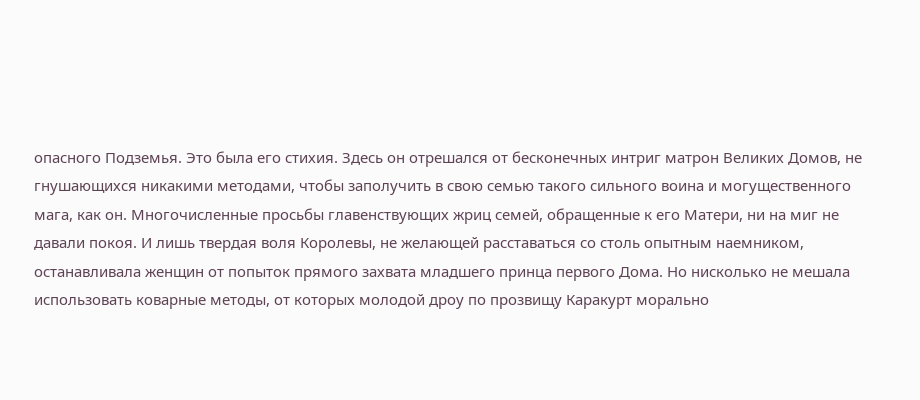опасного Подземья. Это была его стихия. Здесь он отрешался от бесконечных интриг матрон Великих Домов, не гнушающихся никакими методами, чтобы заполучить в свою семью такого сильного воина и могущественного мага, как он. Многочисленные просьбы главенствующих жриц семей, обращенные к его Матери, ни на миг не давали покоя. И лишь твердая воля Королевы, не желающей расставаться со столь опытным наемником, останавливала женщин от попыток прямого захвата младшего принца первого Дома. Но нисколько не мешала использовать коварные методы, от которых молодой дроу по прозвищу Каракурт морально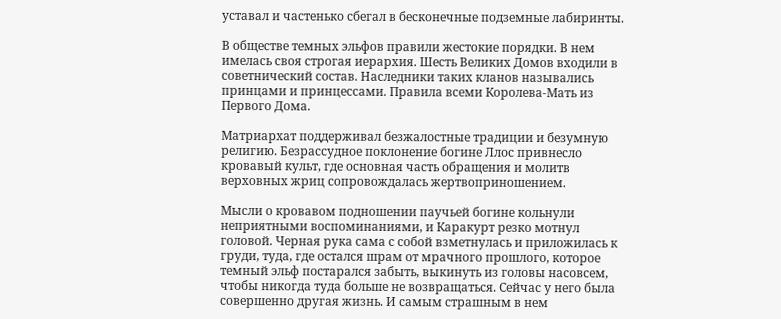уставал и частенько сбегал в бесконечные подземные лабиринты.

В обществе темных эльфов правили жестокие порядки. В нем имелась своя строгая иерархия. Шесть Великих Домов входили в советнический состав. Наследники таких кланов назывались принцами и принцессами. Правила всеми Королева-Мать из Первого Дома.

Матриархат поддерживал безжалостные традиции и безумную религию. Безрассудное поклонение богине Ллос привнесло кровавый культ, где основная часть обращения и молитв верховных жриц сопровождалась жертвоприношением.

Мысли о кровавом подношении паучьей богине кольнули неприятными воспоминаниями, и Каракурт резко мотнул головой. Черная рука сама с собой взметнулась и приложилась к груди, туда, где остался шрам от мрачного прошлого, которое темный эльф постарался забыть, выкинуть из головы насовсем, чтобы никогда туда больше не возвращаться. Сейчас у него была совершенно другая жизнь. И самым страшным в нем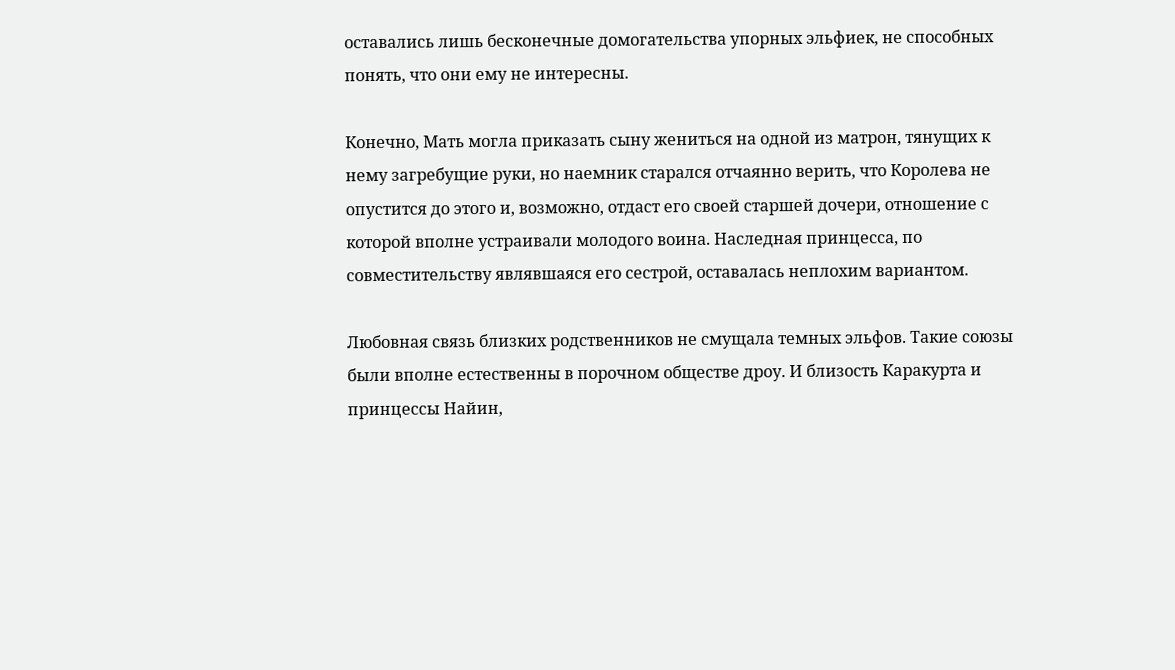оставались лишь бесконечные домогательства упорных эльфиек, не способных понять, что они ему не интересны.

Конечно, Мать могла приказать сыну жениться на одной из матрон, тянущих к нему загребущие руки, но наемник старался отчаянно верить, что Королева не опустится до этого и, возможно, отдаст его своей старшей дочери, отношение с которой вполне устраивали молодого воина. Наследная принцесса, по совместительству являвшаяся его сестрой, оставалась неплохим вариантом.

Любовная связь близких родственников не смущала темных эльфов. Такие союзы были вполне естественны в порочном обществе дроу. И близость Каракурта и принцессы Найин,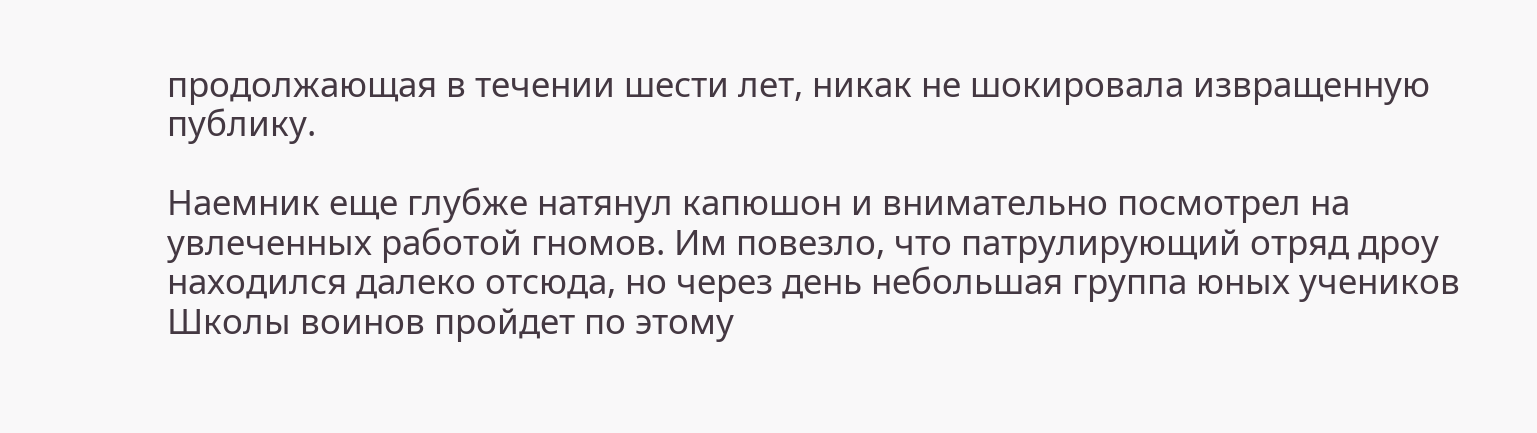продолжающая в течении шести лет, никак не шокировала извращенную публику.

Наемник еще глубже натянул капюшон и внимательно посмотрел на увлеченных работой гномов. Им повезло, что патрулирующий отряд дроу находился далеко отсюда, но через день небольшая группа юных учеников Школы воинов пройдет по этому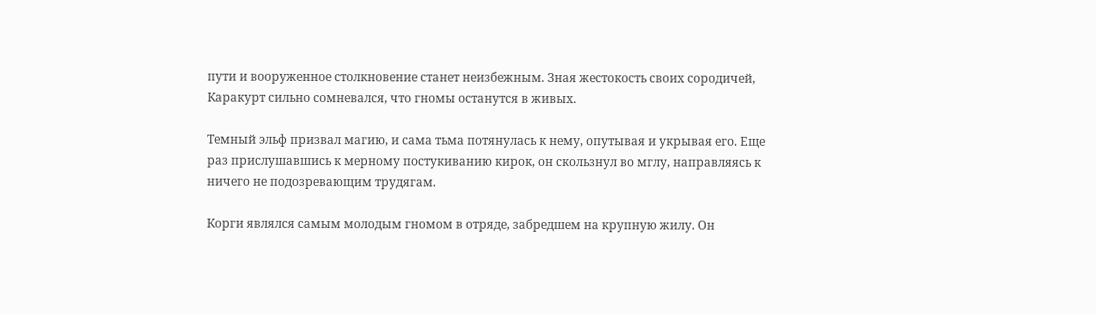пути и вооруженное столкновение станет неизбежным. Зная жестокость своих сородичей, Каракурт сильно сомневался, что гномы останутся в живых.

Темный эльф призвал магию, и сама тьма потянулась к нему, опутывая и укрывая его. Еще раз прислушавшись к мерному постукиванию кирок, он скользнул во мглу, направляясь к ничего не подозревающим трудягам.

Корги являлся самым молодым гномом в отряде, забредшем на крупную жилу. Он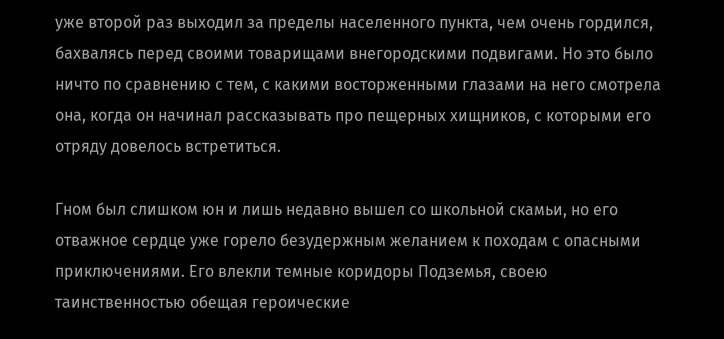уже второй раз выходил за пределы населенного пункта, чем очень гордился, бахвалясь перед своими товарищами внегородскими подвигами. Но это было ничто по сравнению с тем, с какими восторженными глазами на него смотрела она, когда он начинал рассказывать про пещерных хищников, с которыми его отряду довелось встретиться.

Гном был слишком юн и лишь недавно вышел со школьной скамьи, но его отважное сердце уже горело безудержным желанием к походам с опасными приключениями. Его влекли темные коридоры Подземья, своею таинственностью обещая героические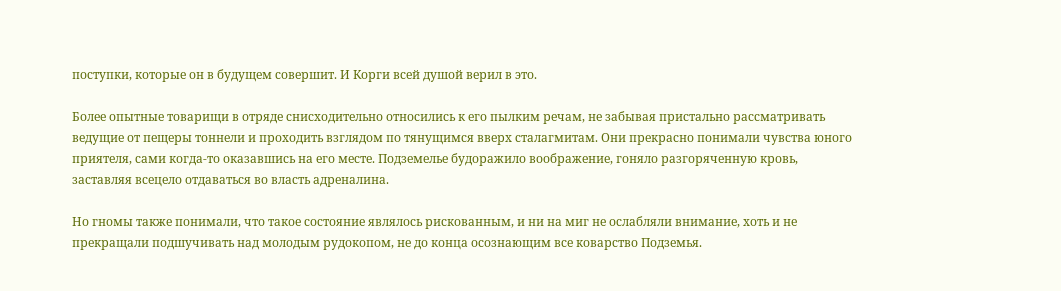поступки, которые он в будущем совершит. И Корги всей душой верил в это.

Более опытные товарищи в отряде снисходительно относились к его пылким речам, не забывая пристально рассматривать ведущие от пещеры тоннели и проходить взглядом по тянущимся вверх сталагмитам. Они прекрасно понимали чувства юного приятеля, сами когда-то оказавшись на его месте. Подземелье будоражило воображение, гоняло разгоряченную кровь, заставляя всецело отдаваться во власть адреналина.

Но гномы также понимали, что такое состояние являлось рискованным, и ни на миг не ослабляли внимание, хоть и не прекращали подшучивать над молодым рудокопом, не до конца осознающим все коварство Подземья.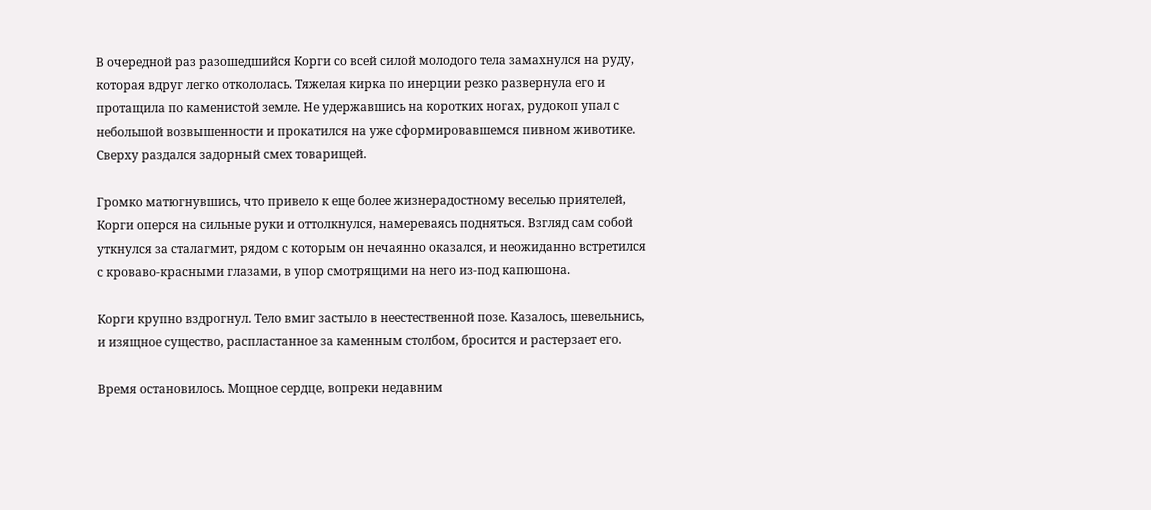В очередной раз разошедшийся Корги со всей силой молодого тела замахнулся на руду, которая вдруг легко откололась. Тяжелая кирка по инерции резко развернула его и протащила по каменистой земле. Не удержавшись на коротких ногах, рудокоп упал с небольшой возвышенности и прокатился на уже сформировавшемся пивном животике. Сверху раздался задорный смех товарищей.

Громко матюгнувшись, что привело к еще более жизнерадостному веселью приятелей, Корги оперся на сильные руки и оттолкнулся, намереваясь подняться. Взгляд сам собой уткнулся за сталагмит, рядом с которым он нечаянно оказался, и неожиданно встретился с кроваво-красными глазами, в упор смотрящими на него из-под капюшона.

Корги крупно вздрогнул. Тело вмиг застыло в неестественной позе. Казалось, шевельнись, и изящное существо, распластанное за каменным столбом, бросится и растерзает его.

Время остановилось. Мощное сердце, вопреки недавним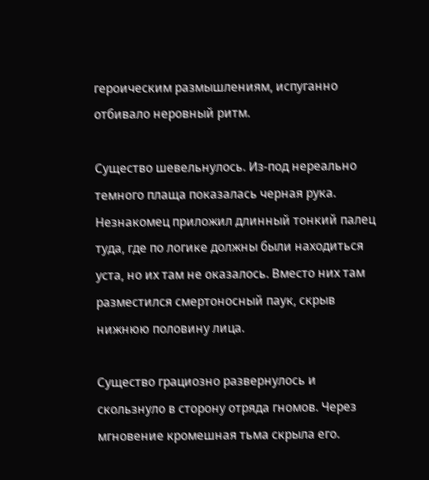героическим размышлениям, испуганно отбивало неровный ритм.

Существо шевельнулось. Из-под нереально темного плаща показалась черная рука. Незнакомец приложил длинный тонкий палец туда, где по логике должны были находиться уста, но их там не оказалось. Вместо них там разместился смертоносный паук, скрыв нижнюю половину лица.

Существо грациозно развернулось и скользнуло в сторону отряда гномов. Через мгновение кромешная тьма скрыла его.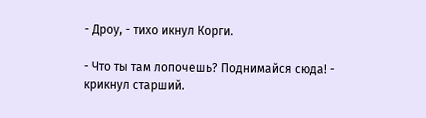- Дроу, - тихо икнул Корги.

- Что ты там лопочешь? Поднимайся сюда! - крикнул старший.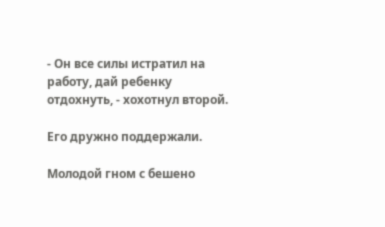- Он все силы истратил на работу, дай ребенку отдохнуть, - хохотнул второй.

Его дружно поддержали.

Молодой гном с бешено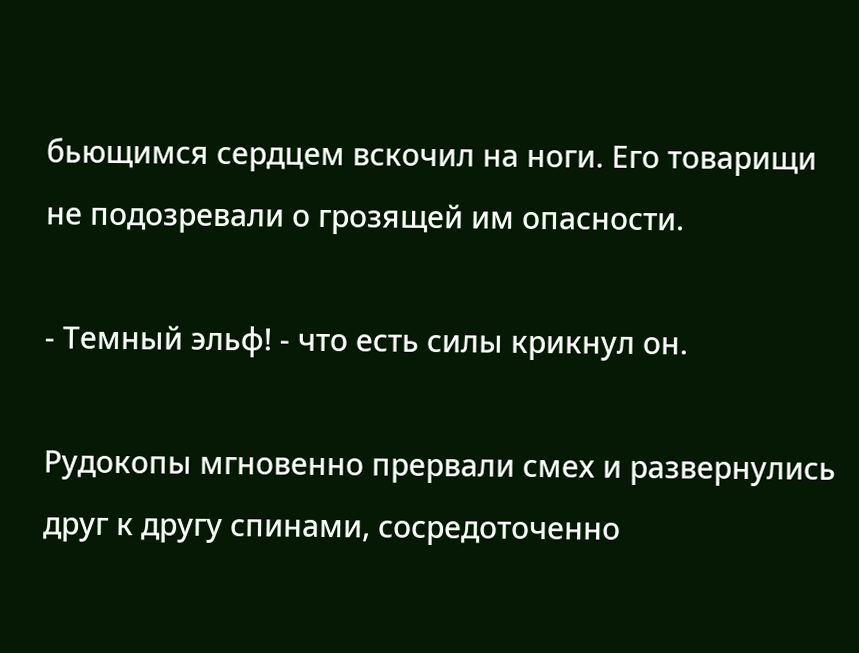бьющимся сердцем вскочил на ноги. Его товарищи не подозревали о грозящей им опасности.

- Темный эльф! - что есть силы крикнул он.

Рудокопы мгновенно прервали смех и развернулись друг к другу спинами, сосредоточенно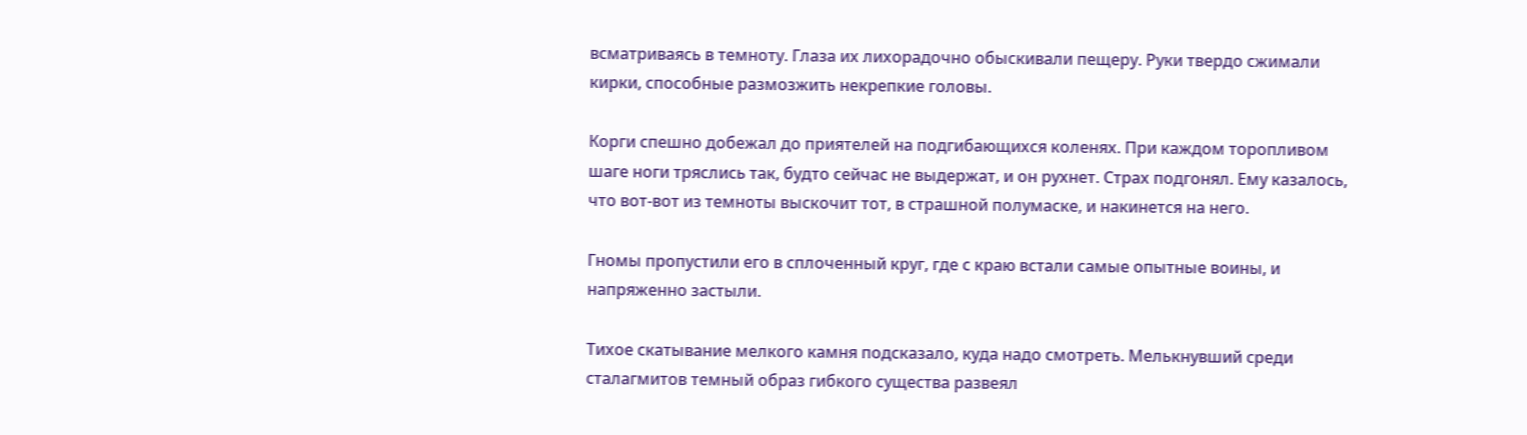всматриваясь в темноту. Глаза их лихорадочно обыскивали пещеру. Руки твердо сжимали кирки, способные размозжить некрепкие головы.

Корги спешно добежал до приятелей на подгибающихся коленях. При каждом торопливом шаге ноги тряслись так, будто сейчас не выдержат, и он рухнет. Страх подгонял. Ему казалось, что вот-вот из темноты выскочит тот, в страшной полумаске, и накинется на него.

Гномы пропустили его в сплоченный круг, где с краю встали самые опытные воины, и напряженно застыли.

Тихое скатывание мелкого камня подсказало, куда надо смотреть. Мелькнувший среди сталагмитов темный образ гибкого существа развеял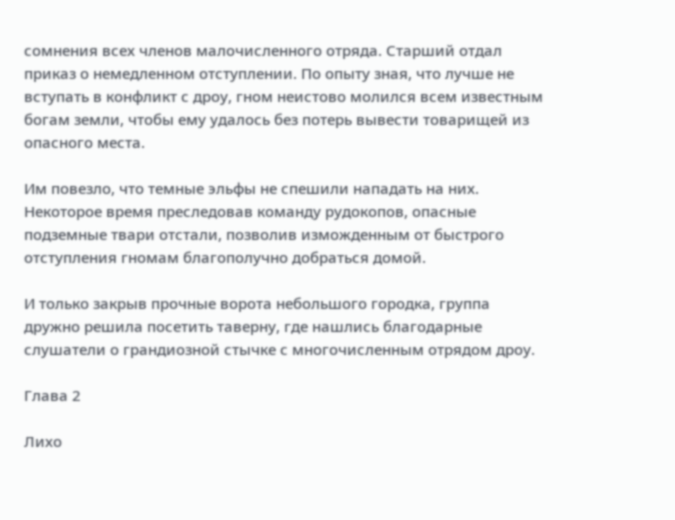сомнения всех членов малочисленного отряда. Старший отдал приказ о немедленном отступлении. По опыту зная, что лучше не вступать в конфликт с дроу, гном неистово молился всем известным богам земли, чтобы ему удалось без потерь вывести товарищей из опасного места.

Им повезло, что темные эльфы не спешили нападать на них. Некоторое время преследовав команду рудокопов, опасные подземные твари отстали, позволив изможденным от быстрого отступления гномам благополучно добраться домой.

И только закрыв прочные ворота небольшого городка, группа дружно решила посетить таверну, где нашлись благодарные слушатели о грандиозной стычке с многочисленным отрядом дроу.

Глава 2

Лихо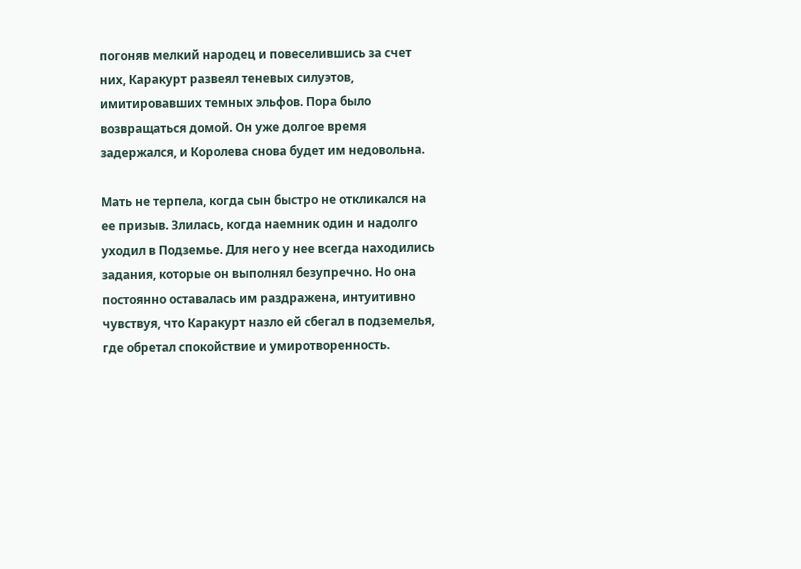погоняв мелкий народец и повеселившись за счет них, Каракурт развеял теневых силуэтов, имитировавших темных эльфов. Пора было возвращаться домой. Он уже долгое время задержался, и Королева снова будет им недовольна.

Мать не терпела, когда сын быстро не откликался на ее призыв. Злилась, когда наемник один и надолго уходил в Подземье. Для него у нее всегда находились задания, которые он выполнял безупречно. Но она постоянно оставалась им раздражена, интуитивно чувствуя, что Каракурт назло ей сбегал в подземелья, где обретал спокойствие и умиротворенность.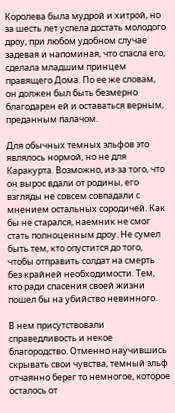Королева была мудрой и хитрой, но за шесть лет успела достать молодого дроу, при любом удобном случае задевая и напоминая, что спасла его, сделала младшим принцем правящего Дома. По ее же словам, он должен был быть безмерно благодарен ей и оставаться верным, преданным палачом.

Для обычных темных эльфов это являлось нормой, но не для Каракурта. Возможно, из-за того, что он вырос вдали от родины, его взгляды не совсем совпадали с мнением остальных сородичей. Как бы не старался, наемник не смог стать полноценным дроу. Не сумел быть тем, кто опустится до того, чтобы отправить солдат на смерть без крайней необходимости. Тем, кто ради спасения своей жизни пошел бы на убийство невинного.

В нем присутствовали справедливость и некое благородство. Отменно научившись скрывать свои чувства, темный эльф отчаянно берег то немногое, которое осталось от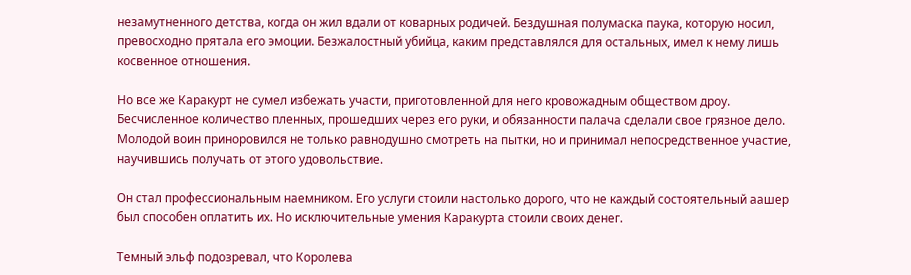незамутненного детства, когда он жил вдали от коварных родичей. Бездушная полумаска паука, которую носил, превосходно прятала его эмоции. Безжалостный убийца, каким представлялся для остальных, имел к нему лишь косвенное отношения.

Но все же Каракурт не сумел избежать участи, приготовленной для него кровожадным обществом дроу. Бесчисленное количество пленных, прошедших через его руки, и обязанности палача сделали свое грязное дело. Молодой воин приноровился не только равнодушно смотреть на пытки, но и принимал непосредственное участие, научившись получать от этого удовольствие.

Он стал профессиональным наемником. Его услуги стоили настолько дорого, что не каждый состоятельный аашер был способен оплатить их. Но исключительные умения Каракурта стоили своих денег.

Темный эльф подозревал, что Королева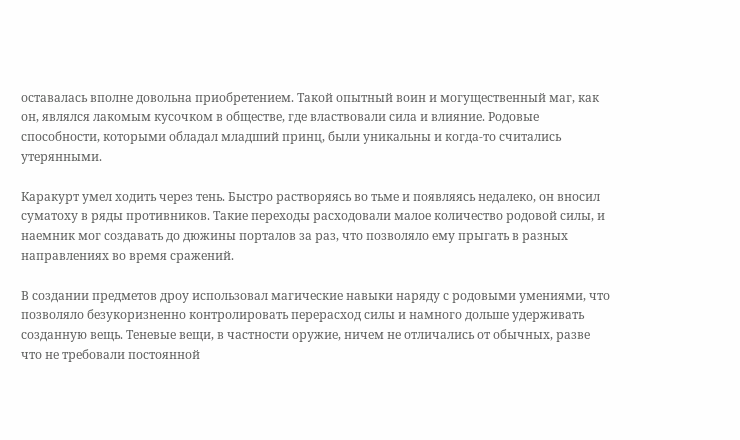оставалась вполне довольна приобретением. Такой опытный воин и могущественный маг, как он, являлся лакомым кусочком в обществе, где властвовали сила и влияние. Родовые способности, которыми обладал младший принц, были уникальны и когда-то считались утерянными.

Каракурт умел ходить через тень. Быстро растворяясь во тьме и появляясь недалеко, он вносил суматоху в ряды противников. Такие переходы расходовали малое количество родовой силы, и наемник мог создавать до дюжины порталов за раз, что позволяло ему прыгать в разных направлениях во время сражений.

В создании предметов дроу использовал магические навыки наряду с родовыми умениями, что позволяло безукоризненно контролировать перерасход силы и намного дольше удерживать созданную вещь. Теневые вещи, в частности оружие, ничем не отличались от обычных, разве что не требовали постоянной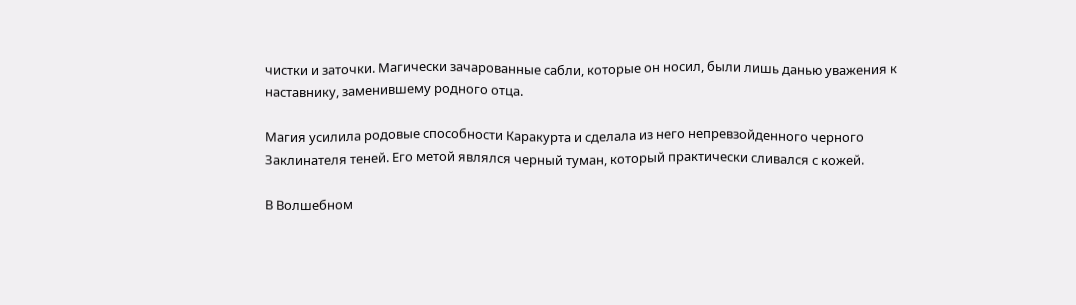чистки и заточки. Магически зачарованные сабли, которые он носил, были лишь данью уважения к наставнику, заменившему родного отца.

Магия усилила родовые способности Каракурта и сделала из него непревзойденного черного Заклинателя теней. Его метой являлся черный туман, который практически сливался с кожей.

В Волшебном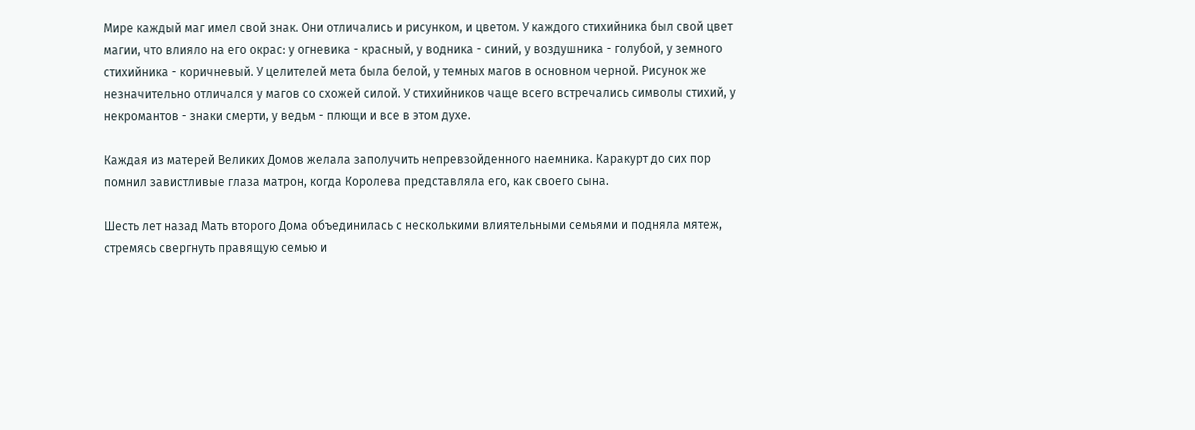Мире каждый маг имел свой знак. Они отличались и рисунком, и цветом. У каждого стихийника был свой цвет магии, что влияло на его окрас: у огневика - красный, у водника - синий, у воздушника - голубой, у земного стихийника - коричневый. У целителей мета была белой, у темных магов в основном черной. Рисунок же незначительно отличался у магов со схожей силой. У стихийников чаще всего встречались символы стихий, у некромантов - знаки смерти, у ведьм - плющи и все в этом духе.

Каждая из матерей Великих Домов желала заполучить непревзойденного наемника. Каракурт до сих пор помнил завистливые глаза матрон, когда Королева представляла его, как своего сына.

Шесть лет назад Мать второго Дома объединилась с несколькими влиятельными семьями и подняла мятеж, стремясь свергнуть правящую семью и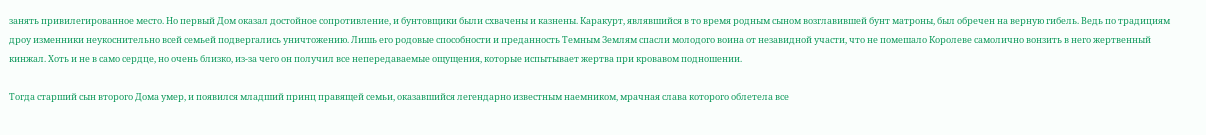занять привилегированное место. Но первый Дом оказал достойное сопротивление, и бунтовщики были схвачены и казнены. Каракурт, являвшийся в то время родным сыном возглавившей бунт матроны, был обречен на верную гибель. Ведь по традициям дроу изменники неукоснительно всей семьей подвергались уничтожению. Лишь его родовые способности и преданность Темным Землям спасли молодого воина от незавидной участи, что не помешало Королеве самолично вонзить в него жертвенный кинжал. Хоть и не в само сердце, но очень близко, из-за чего он получил все непередаваемые ощущения, которые испытывает жертва при кровавом подношении.

Тогда старший сын второго Дома умер, и появился младший принц правящей семьи, оказавшийся легендарно известным наемником, мрачная слава которого облетела все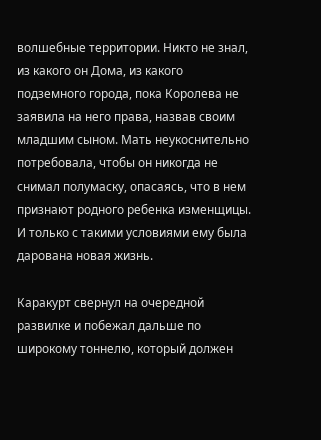волшебные территории. Никто не знал, из какого он Дома, из какого подземного города, пока Королева не заявила на него права, назвав своим младшим сыном. Мать неукоснительно потребовала, чтобы он никогда не снимал полумаску, опасаясь, что в нем признают родного ребенка изменщицы. И только с такими условиями ему была дарована новая жизнь.

Каракурт свернул на очередной развилке и побежал дальше по широкому тоннелю, который должен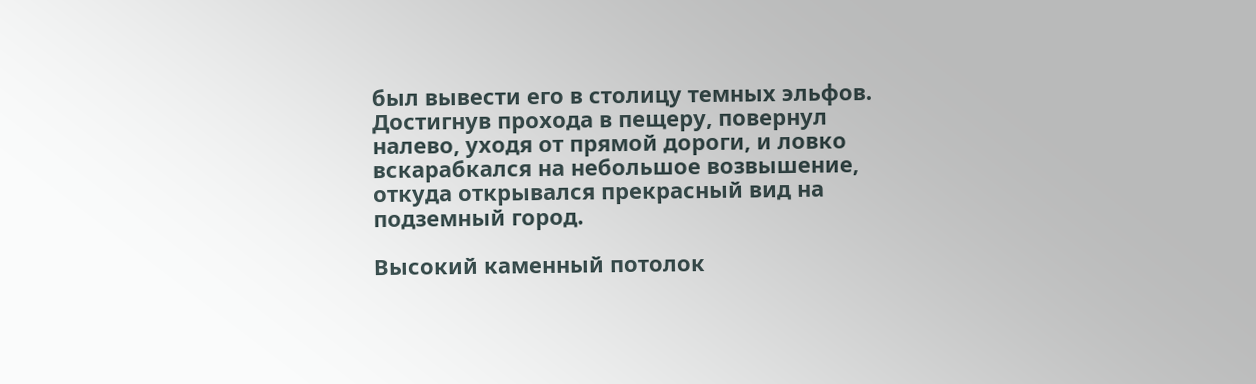был вывести его в столицу темных эльфов. Достигнув прохода в пещеру, повернул налево, уходя от прямой дороги, и ловко вскарабкался на небольшое возвышение, откуда открывался прекрасный вид на подземный город.

Высокий каменный потолок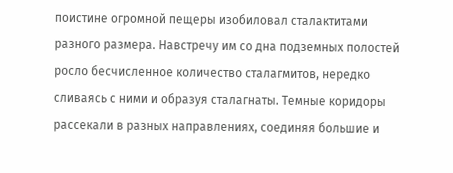поистине огромной пещеры изобиловал сталактитами разного размера. Навстречу им со дна подземных полостей росло бесчисленное количество сталагмитов, нередко сливаясь с ними и образуя сталагнаты. Темные коридоры рассекали в разных направлениях, соединяя большие и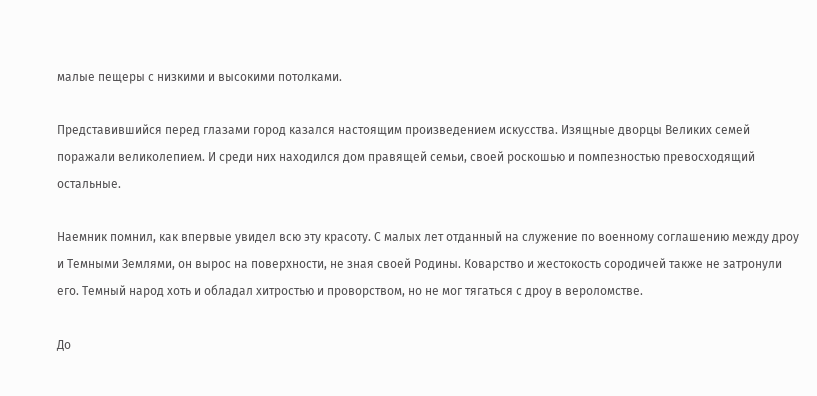малые пещеры с низкими и высокими потолками.

Представившийся перед глазами город казался настоящим произведением искусства. Изящные дворцы Великих семей поражали великолепием. И среди них находился дом правящей семьи, своей роскошью и помпезностью превосходящий остальные.

Наемник помнил, как впервые увидел всю эту красоту. С малых лет отданный на служение по военному соглашению между дроу и Темными Землями, он вырос на поверхности, не зная своей Родины. Коварство и жестокость сородичей также не затронули его. Темный народ хоть и обладал хитростью и проворством, но не мог тягаться с дроу в вероломстве.

До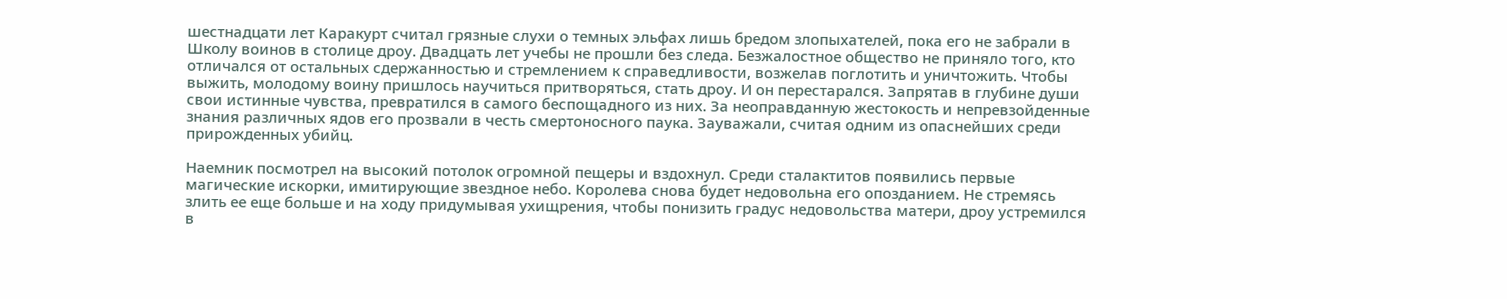шестнадцати лет Каракурт считал грязные слухи о темных эльфах лишь бредом злопыхателей, пока его не забрали в Школу воинов в столице дроу. Двадцать лет учебы не прошли без следа. Безжалостное общество не приняло того, кто отличался от остальных сдержанностью и стремлением к справедливости, возжелав поглотить и уничтожить. Чтобы выжить, молодому воину пришлось научиться притворяться, стать дроу. И он перестарался. Запрятав в глубине души свои истинные чувства, превратился в самого беспощадного из них. За неоправданную жестокость и непревзойденные знания различных ядов его прозвали в честь смертоносного паука. Зауважали, считая одним из опаснейших среди прирожденных убийц.

Наемник посмотрел на высокий потолок огромной пещеры и вздохнул. Среди сталактитов появились первые магические искорки, имитирующие звездное небо. Королева снова будет недовольна его опозданием. Не стремясь злить ее еще больше и на ходу придумывая ухищрения, чтобы понизить градус недовольства матери, дроу устремился в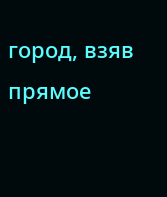город, взяв прямое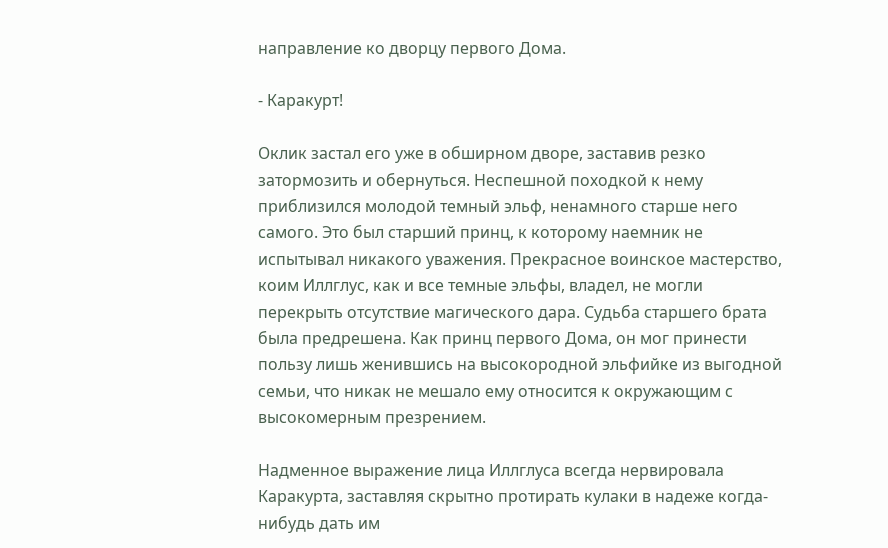направление ко дворцу первого Дома.

- Каракурт!

Оклик застал его уже в обширном дворе, заставив резко затормозить и обернуться. Неспешной походкой к нему приблизился молодой темный эльф, ненамного старше него самого. Это был старший принц, к которому наемник не испытывал никакого уважения. Прекрасное воинское мастерство, коим Иллглус, как и все темные эльфы, владел, не могли перекрыть отсутствие магического дара. Судьба старшего брата была предрешена. Как принц первого Дома, он мог принести пользу лишь женившись на высокородной эльфийке из выгодной семьи, что никак не мешало ему относится к окружающим с высокомерным презрением.

Надменное выражение лица Иллглуса всегда нервировала Каракурта, заставляя скрытно протирать кулаки в надеже когда-нибудь дать им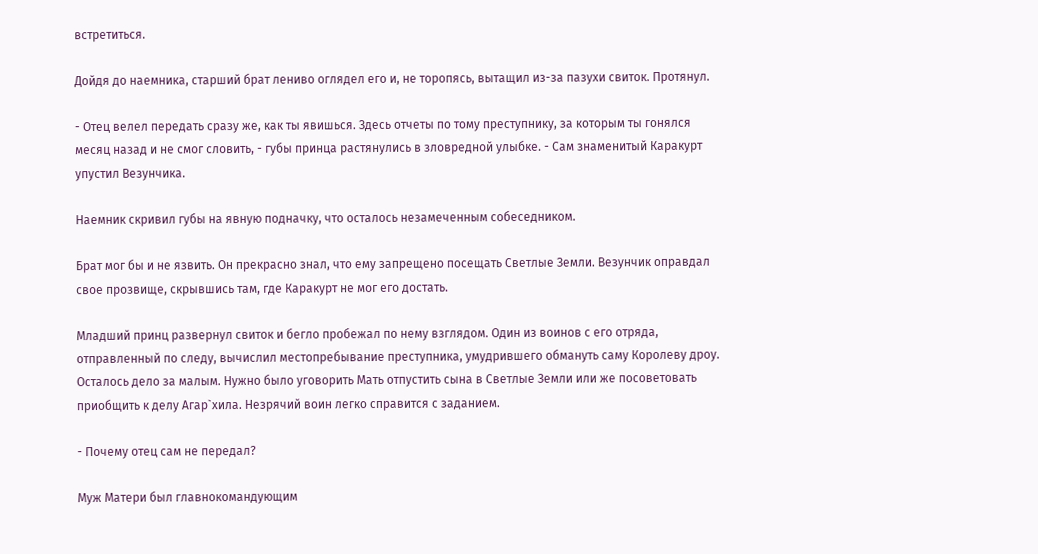встретиться.

Дойдя до наемника, старший брат лениво оглядел его и, не торопясь, вытащил из-за пазухи свиток. Протянул.

- Отец велел передать сразу же, как ты явишься. Здесь отчеты по тому преступнику, за которым ты гонялся месяц назад и не смог словить, - губы принца растянулись в зловредной улыбке. - Сам знаменитый Каракурт упустил Везунчика.

Наемник скривил губы на явную подначку, что осталось незамеченным собеседником.

Брат мог бы и не язвить. Он прекрасно знал, что ему запрещено посещать Светлые Земли. Везунчик оправдал свое прозвище, скрывшись там, где Каракурт не мог его достать.

Младший принц развернул свиток и бегло пробежал по нему взглядом. Один из воинов с его отряда, отправленный по следу, вычислил местопребывание преступника, умудрившего обмануть саму Королеву дроу. Осталось дело за малым. Нужно было уговорить Мать отпустить сына в Светлые Земли или же посоветовать приобщить к делу Агар`хила. Незрячий воин легко справится с заданием.

- Почему отец сам не передал?

Муж Матери был главнокомандующим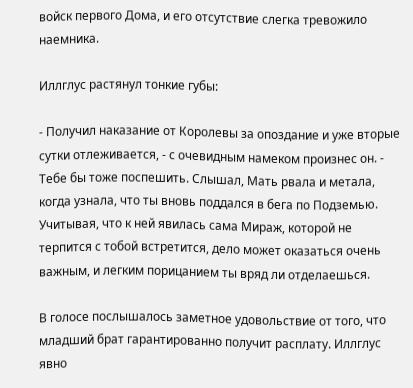войск первого Дома, и его отсутствие слегка тревожило наемника.

Иллглус растянул тонкие губы:

- Получил наказание от Королевы за опоздание и уже вторые сутки отлеживается, - с очевидным намеком произнес он. - Тебе бы тоже поспешить. Слышал, Мать рвала и метала, когда узнала, что ты вновь поддался в бега по Подземью. Учитывая, что к ней явилась сама Мираж, которой не терпится с тобой встретится, дело может оказаться очень важным, и легким порицанием ты вряд ли отделаешься.

В голосе послышалось заметное удовольствие от того, что младший брат гарантированно получит расплату. Иллглус явно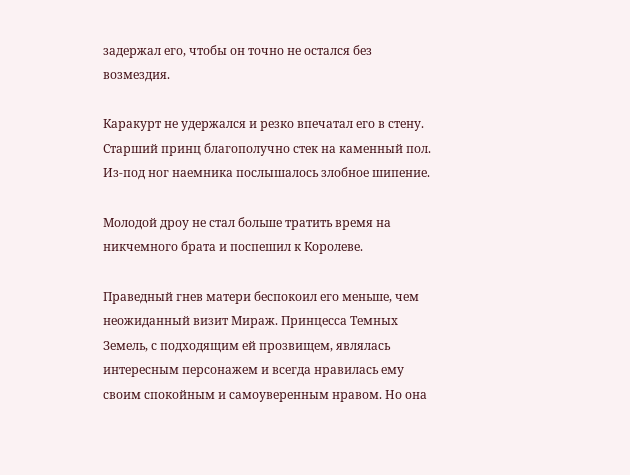задержал его, чтобы он точно не остался без возмездия.

Каракурт не удержался и резко впечатал его в стену. Старший принц благополучно стек на каменный пол. Из-под ног наемника послышалось злобное шипение.

Молодой дроу не стал больше тратить время на никчемного брата и поспешил к Королеве.

Праведный гнев матери беспокоил его меньше, чем неожиданный визит Мираж. Принцесса Темных Земель, с подходящим ей прозвищем, являлась интересным персонажем и всегда нравилась ему своим спокойным и самоуверенным нравом. Но она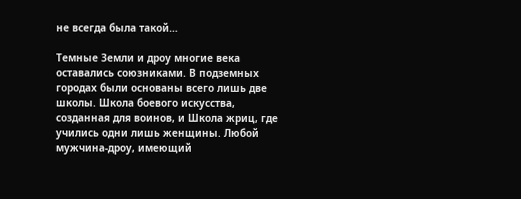не всегда была такой…

Темные Земли и дроу многие века оставались союзниками. В подземных городах были основаны всего лишь две школы. Школа боевого искусства, созданная для воинов, и Школа жриц, где учились одни лишь женщины. Любой мужчина-дроу, имеющий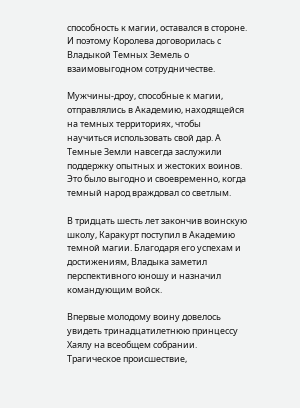способность к магии, оставался в стороне. И поэтому Королева договорилась с Владыкой Темных Земель о взаимовыгодном сотрудничестве.

Мужчины-дроу, способные к магии, отправлялись в Академию, находящейся на темных территориях, чтобы научиться использовать свой дар. А Темные Земли навсегда заслужили поддержку опытных и жестоких воинов. Это было выгодно и своевременно, когда темный народ враждовал со светлым.

В тридцать шесть лет закончив воинскую школу, Каракурт поступил в Академию темной магии. Благодаря его успехам и достижениям, Владыка заметил перспективного юношу и назначил командующим войск.

Впервые молодому воину довелось увидеть тринадцатилетнюю принцессу Хаялу на всеобщем собрании. Трагическое происшествие,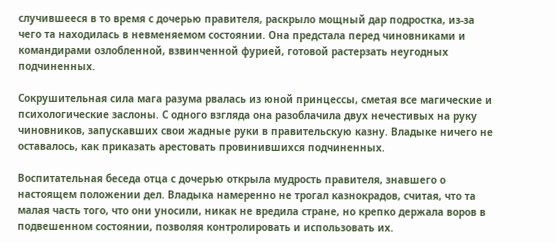случившееся в то время с дочерью правителя, раскрыло мощный дар подростка, из-за чего та находилась в невменяемом состоянии. Она предстала перед чиновниками и командирами озлобленной, взвинченной фурией, готовой растерзать неугодных подчиненных.

Сокрушительная сила мага разума рвалась из юной принцессы, сметая все магические и психологические заслоны. С одного взгляда она разоблачила двух нечестивых на руку чиновников, запускавших свои жадные руки в правительскую казну. Владыке ничего не оставалось, как приказать арестовать провинившихся подчиненных.

Воспитательная беседа отца с дочерью открыла мудрость правителя, знавшего о настоящем положении дел. Владыка намеренно не трогал казнокрадов, считая, что та малая часть того, что они уносили, никак не вредила стране, но крепко держала воров в подвешенном состоянии, позволяя контролировать и использовать их.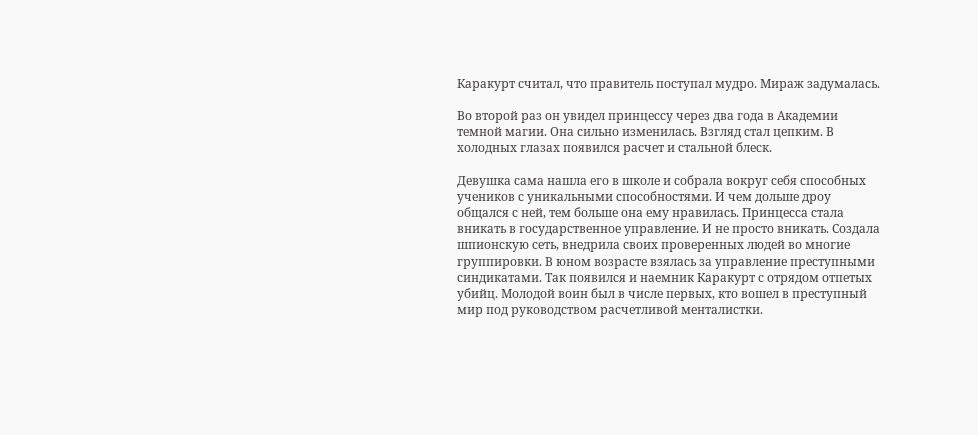Каракурт считал, что правитель поступал мудро. Мираж задумалась.

Во второй раз он увидел принцессу через два года в Академии темной магии. Она сильно изменилась. Взгляд стал цепким. В холодных глазах появился расчет и стальной блеск.

Девушка сама нашла его в школе и собрала вокруг себя способных учеников с уникальными способностями. И чем дольше дроу общался с ней, тем больше она ему нравилась. Принцесса стала вникать в государственное управление. И не просто вникать. Создала шпионскую сеть, внедрила своих проверенных людей во многие группировки. В юном возрасте взялась за управление преступными синдикатами. Так появился и наемник Каракурт с отрядом отпетых убийц. Молодой воин был в числе первых, кто вошел в преступный мир под руководством расчетливой менталистки.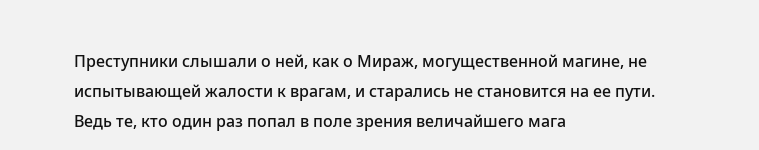Преступники слышали о ней, как о Мираж, могущественной магине, не испытывающей жалости к врагам, и старались не становится на ее пути. Ведь те, кто один раз попал в поле зрения величайшего мага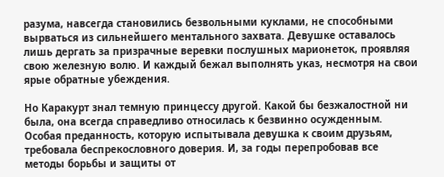разума, навсегда становились безвольными куклами, не способными вырваться из сильнейшего ментального захвата. Девушке оставалось лишь дергать за призрачные веревки послушных марионеток, проявляя свою железную волю. И каждый бежал выполнять указ, несмотря на свои ярые обратные убеждения.

Но Каракурт знал темную принцессу другой. Какой бы безжалостной ни была, она всегда справедливо относилась к безвинно осужденным. Особая преданность, которую испытывала девушка к своим друзьям, требовала беспрекословного доверия. И, за годы перепробовав все методы борьбы и защиты от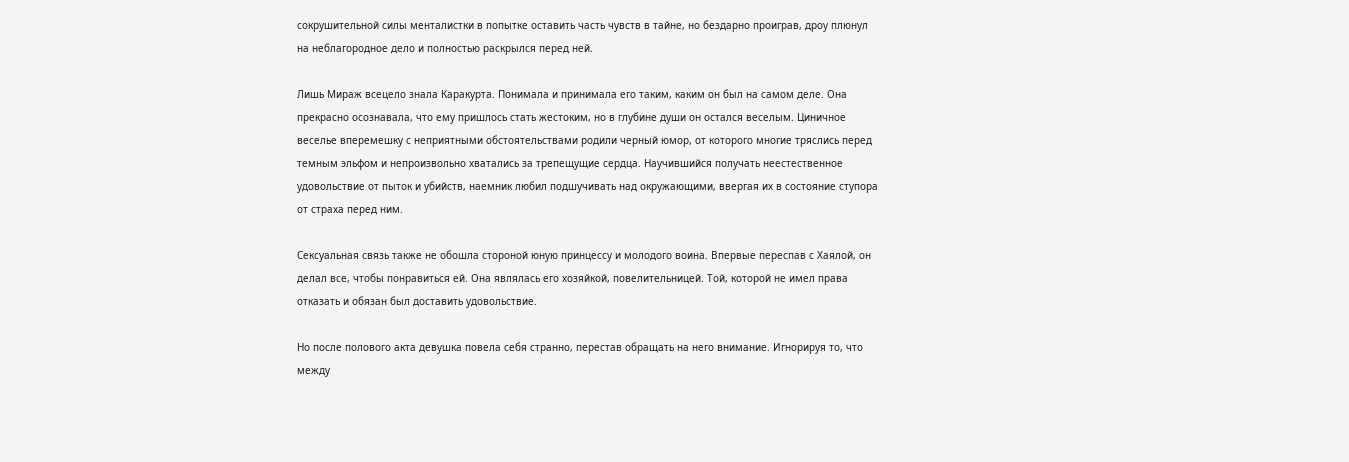сокрушительной силы менталистки в попытке оставить часть чувств в тайне, но бездарно проиграв, дроу плюнул на неблагородное дело и полностью раскрылся перед ней.

Лишь Мираж всецело знала Каракурта. Понимала и принимала его таким, каким он был на самом деле. Она прекрасно осознавала, что ему пришлось стать жестоким, но в глубине души он остался веселым. Циничное веселье вперемешку с неприятными обстоятельствами родили черный юмор, от которого многие тряслись перед темным эльфом и непроизвольно хватались за трепещущие сердца. Научившийся получать неестественное удовольствие от пыток и убийств, наемник любил подшучивать над окружающими, ввергая их в состояние ступора от страха перед ним.

Сексуальная связь также не обошла стороной юную принцессу и молодого воина. Впервые переспав с Хаялой, он делал все, чтобы понравиться ей. Она являлась его хозяйкой, повелительницей. Той, которой не имел права отказать и обязан был доставить удовольствие.

Но после полового акта девушка повела себя странно, перестав обращать на него внимание. Игнорируя то, что между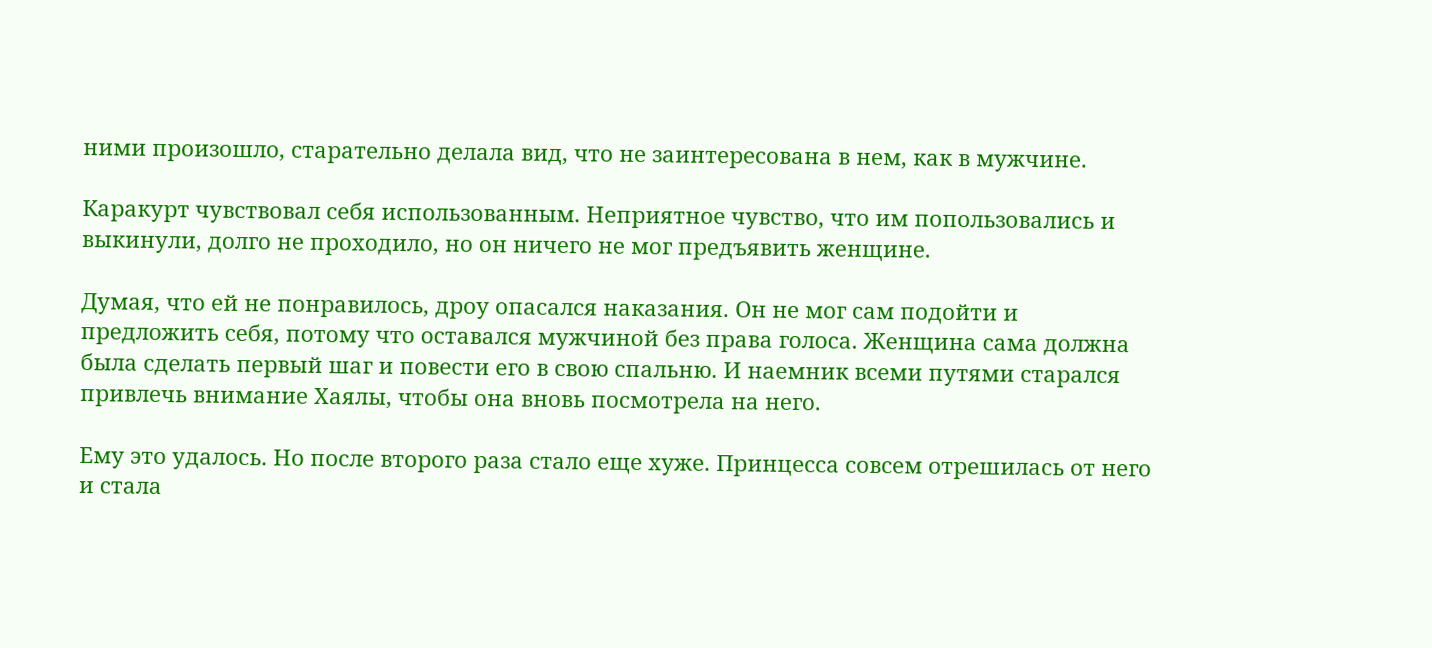ними произошло, старательно делала вид, что не заинтересована в нем, как в мужчине.

Каракурт чувствовал себя использованным. Неприятное чувство, что им попользовались и выкинули, долго не проходило, но он ничего не мог предъявить женщине.

Думая, что ей не понравилось, дроу опасался наказания. Он не мог сам подойти и предложить себя, потому что оставался мужчиной без права голоса. Женщина сама должна была сделать первый шаг и повести его в свою спальню. И наемник всеми путями старался привлечь внимание Хаялы, чтобы она вновь посмотрела на него.

Ему это удалось. Но после второго раза стало еще хуже. Принцесса совсем отрешилась от него и стала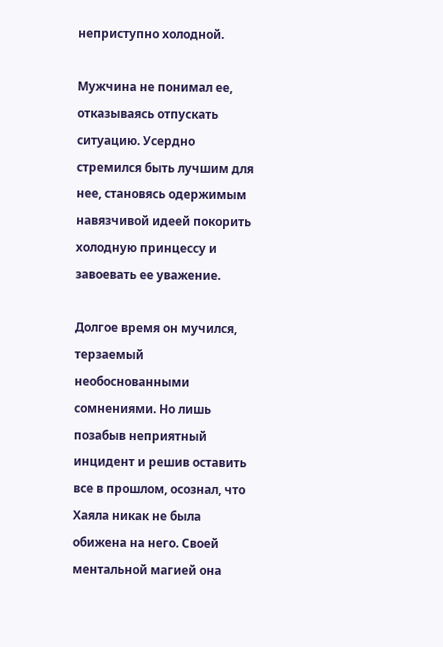неприступно холодной.

Мужчина не понимал ее, отказываясь отпускать ситуацию. Усердно стремился быть лучшим для нее, становясь одержимым навязчивой идеей покорить холодную принцессу и завоевать ее уважение.

Долгое время он мучился, терзаемый необоснованными сомнениями. Но лишь позабыв неприятный инцидент и решив оставить все в прошлом, осознал, что Хаяла никак не была обижена на него. Своей ментальной магией она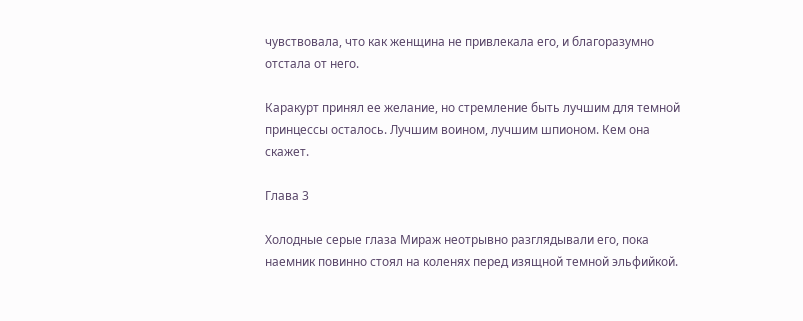чувствовала, что как женщина не привлекала его, и благоразумно отстала от него.

Каракурт принял ее желание, но стремление быть лучшим для темной принцессы осталось. Лучшим воином, лучшим шпионом. Кем она скажет.

Глава 3

Холодные серые глаза Мираж неотрывно разглядывали его, пока наемник повинно стоял на коленях перед изящной темной эльфийкой.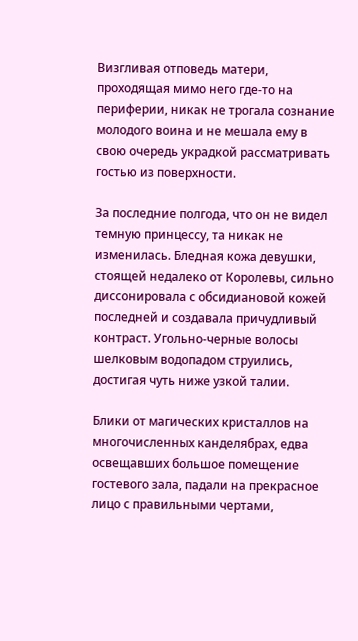Визгливая отповедь матери, проходящая мимо него где-то на периферии, никак не трогала сознание молодого воина и не мешала ему в свою очередь украдкой рассматривать гостью из поверхности.

За последние полгода, что он не видел темную принцессу, та никак не изменилась. Бледная кожа девушки, стоящей недалеко от Королевы, сильно диссонировала с обсидиановой кожей последней и создавала причудливый контраст. Угольно-черные волосы шелковым водопадом струились, достигая чуть ниже узкой талии.

Блики от магических кристаллов на многочисленных канделябрах, едва освещавших большое помещение гостевого зала, падали на прекрасное лицо с правильными чертами,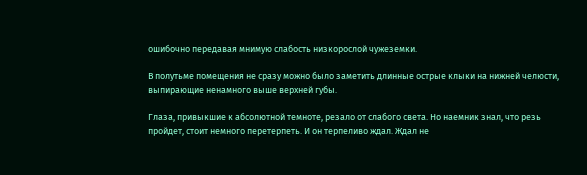ошибочно передавая мнимую слабость низкорослой чужеземки.

В полутьме помещения не сразу можно было заметить длинные острые клыки на нижней челюсти, выпирающие ненамного выше верхней губы.

Глаза, привыкшие к абсолютной темноте, резало от слабого света. Но наемник знал, что резь пройдет, стоит немного перетерпеть. И он терпеливо ждал. Ждал не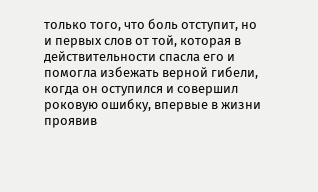только того, что боль отступит, но и первых слов от той, которая в действительности спасла его и помогла избежать верной гибели, когда он оступился и совершил роковую ошибку, впервые в жизни проявив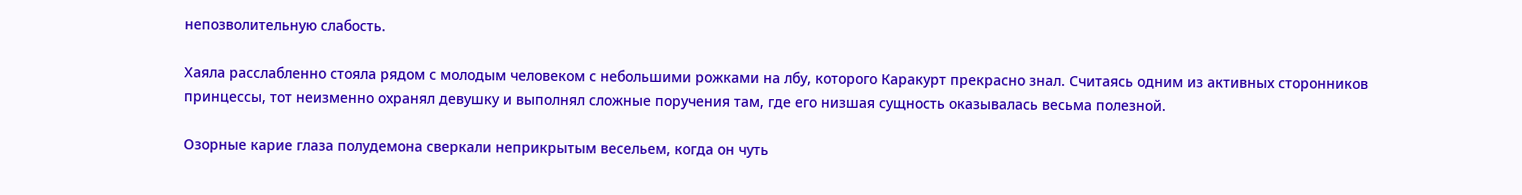непозволительную слабость.

Хаяла расслабленно стояла рядом с молодым человеком с небольшими рожками на лбу, которого Каракурт прекрасно знал. Считаясь одним из активных сторонников принцессы, тот неизменно охранял девушку и выполнял сложные поручения там, где его низшая сущность оказывалась весьма полезной.

Озорные карие глаза полудемона сверкали неприкрытым весельем, когда он чуть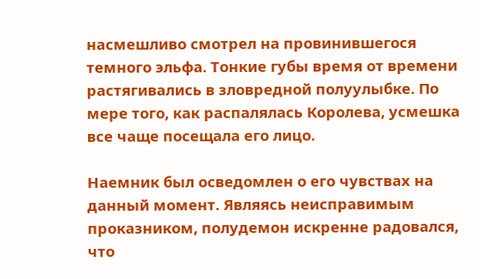насмешливо смотрел на провинившегося темного эльфа. Тонкие губы время от времени растягивались в зловредной полуулыбке. По мере того, как распалялась Королева, усмешка все чаще посещала его лицо.

Наемник был осведомлен о его чувствах на данный момент. Являясь неисправимым проказником, полудемон искренне радовался, что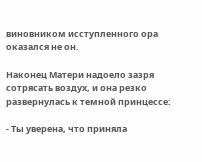виновником исступленного ора оказался не он.

Наконец Матери надоело зазря сотрясать воздух, и она резко развернулась к темной принцессе:

- Ты уверена, что приняла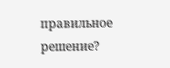правильное решение?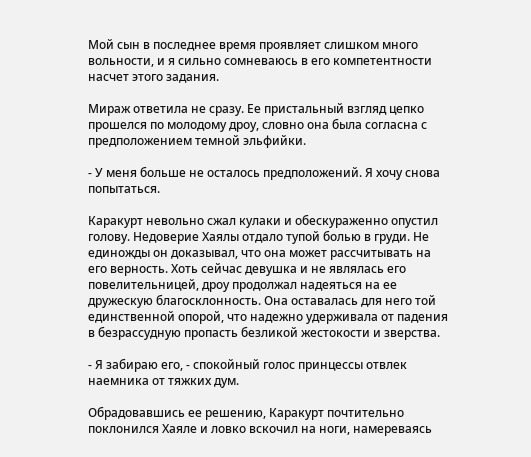Мой сын в последнее время проявляет слишком много вольности, и я сильно сомневаюсь в его компетентности насчет этого задания.

Мираж ответила не сразу. Ее пристальный взгляд цепко прошелся по молодому дроу, словно она была согласна с предположением темной эльфийки.

- У меня больше не осталось предположений. Я хочу снова попытаться.

Каракурт невольно сжал кулаки и обескураженно опустил голову. Недоверие Хаялы отдало тупой болью в груди. Не единожды он доказывал, что она может рассчитывать на его верность. Хоть сейчас девушка и не являлась его повелительницей, дроу продолжал надеяться на ее дружескую благосклонность. Она оставалась для него той единственной опорой, что надежно удерживала от падения в безрассудную пропасть безликой жестокости и зверства.

- Я забираю его, - спокойный голос принцессы отвлек наемника от тяжких дум.

Обрадовавшись ее решению, Каракурт почтительно поклонился Хаяле и ловко вскочил на ноги, намереваясь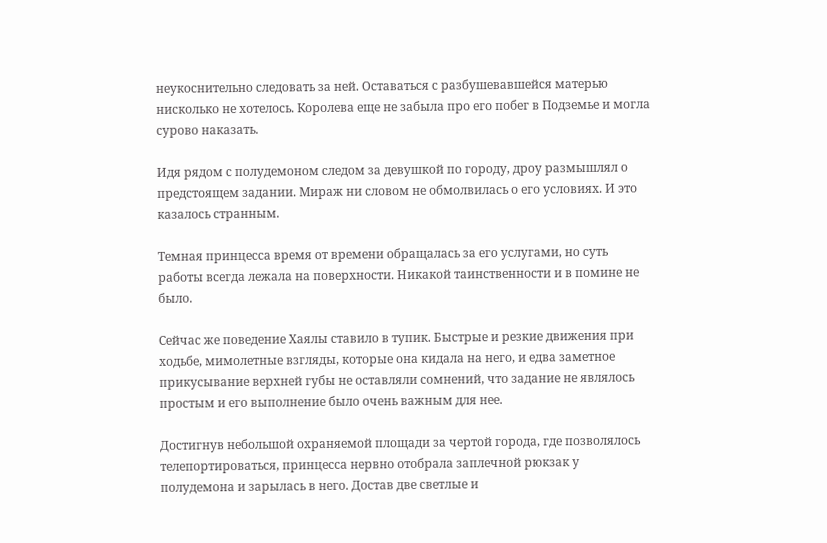неукоснительно следовать за ней. Оставаться с разбушевавшейся матерью нисколько не хотелось. Королева еще не забыла про его побег в Подземье и могла сурово наказать.

Идя рядом с полудемоном следом за девушкой по городу, дроу размышлял о предстоящем задании. Мираж ни словом не обмолвилась о его условиях. И это казалось странным.

Темная принцесса время от времени обращалась за его услугами, но суть работы всегда лежала на поверхности. Никакой таинственности и в помине не было.

Сейчас же поведение Хаялы ставило в тупик. Быстрые и резкие движения при ходьбе, мимолетные взгляды, которые она кидала на него, и едва заметное прикусывание верхней губы не оставляли сомнений, что задание не являлось простым и его выполнение было очень важным для нее.

Достигнув небольшой охраняемой площади за чертой города, где позволялось телепортироваться, принцесса нервно отобрала заплечной рюкзак у полудемона и зарылась в него. Достав две светлые и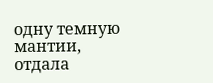одну темную мантии, отдала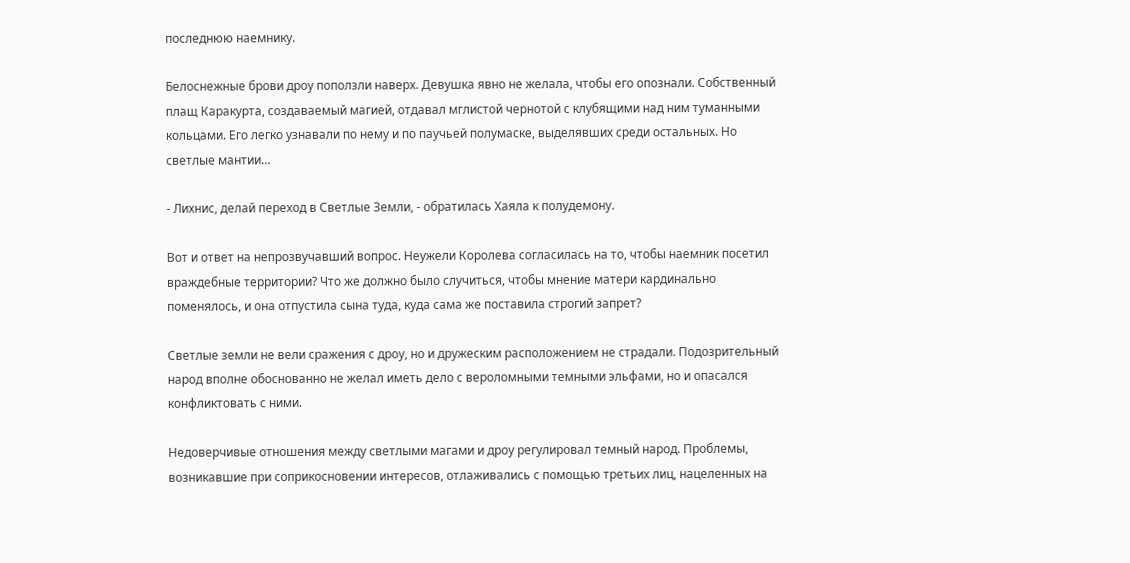последнюю наемнику.

Белоснежные брови дроу поползли наверх. Девушка явно не желала, чтобы его опознали. Собственный плащ Каракурта, создаваемый магией, отдавал мглистой чернотой с клубящими над ним туманными кольцами. Его легко узнавали по нему и по паучьей полумаске, выделявших среди остальных. Но светлые мантии…

- Лихнис, делай переход в Светлые Земли, - обратилась Хаяла к полудемону.

Вот и ответ на непрозвучавший вопрос. Неужели Королева согласилась на то, чтобы наемник посетил враждебные территории? Что же должно было случиться, чтобы мнение матери кардинально поменялось, и она отпустила сына туда, куда сама же поставила строгий запрет?

Светлые земли не вели сражения с дроу, но и дружеским расположением не страдали. Подозрительный народ вполне обоснованно не желал иметь дело с вероломными темными эльфами, но и опасался конфликтовать с ними.

Недоверчивые отношения между светлыми магами и дроу регулировал темный народ. Проблемы, возникавшие при соприкосновении интересов, отлаживались с помощью третьих лиц, нацеленных на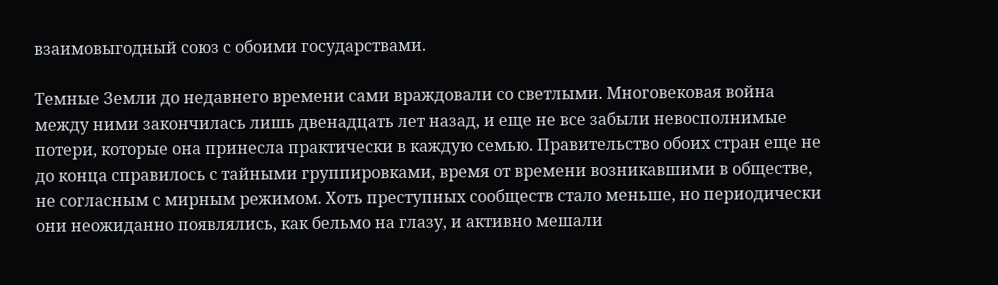взаимовыгодный союз с обоими государствами.

Темные Земли до недавнего времени сами враждовали со светлыми. Многовековая война между ними закончилась лишь двенадцать лет назад, и еще не все забыли невосполнимые потери, которые она принесла практически в каждую семью. Правительство обоих стран еще не до конца справилось с тайными группировками, время от времени возникавшими в обществе, не согласным с мирным режимом. Хоть преступных сообществ стало меньше, но периодически они неожиданно появлялись, как бельмо на глазу, и активно мешали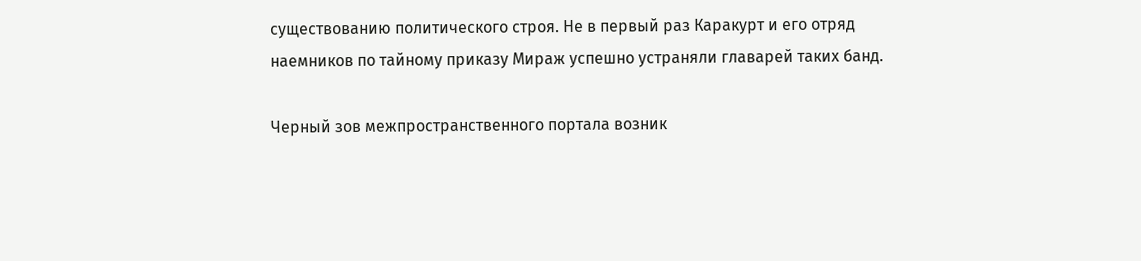существованию политического строя. Не в первый раз Каракурт и его отряд наемников по тайному приказу Мираж успешно устраняли главарей таких банд.

Черный зов межпространственного портала возник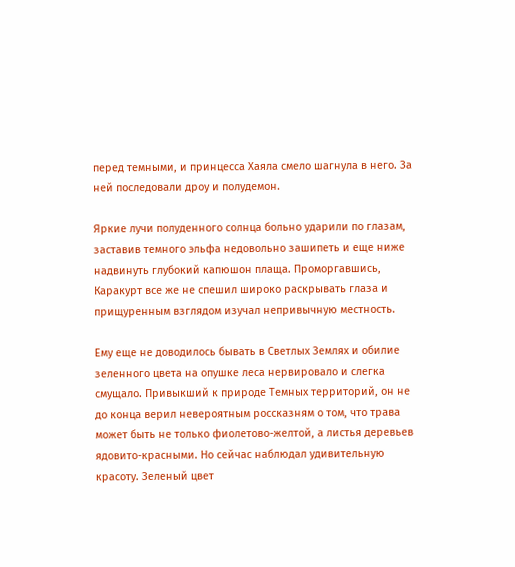перед темными, и принцесса Хаяла смело шагнула в него. За ней последовали дроу и полудемон.

Яркие лучи полуденного солнца больно ударили по глазам, заставив темного эльфа недовольно зашипеть и еще ниже надвинуть глубокий капюшон плаща. Проморгавшись, Каракурт все же не спешил широко раскрывать глаза и прищуренным взглядом изучал непривычную местность.

Ему еще не доводилось бывать в Светлых Землях и обилие зеленного цвета на опушке леса нервировало и слегка смущало. Привыкший к природе Темных территорий, он не до конца верил невероятным россказням о том, что трава может быть не только фиолетово-желтой, а листья деревьев ядовито-красными. Но сейчас наблюдал удивительную красоту. Зеленый цвет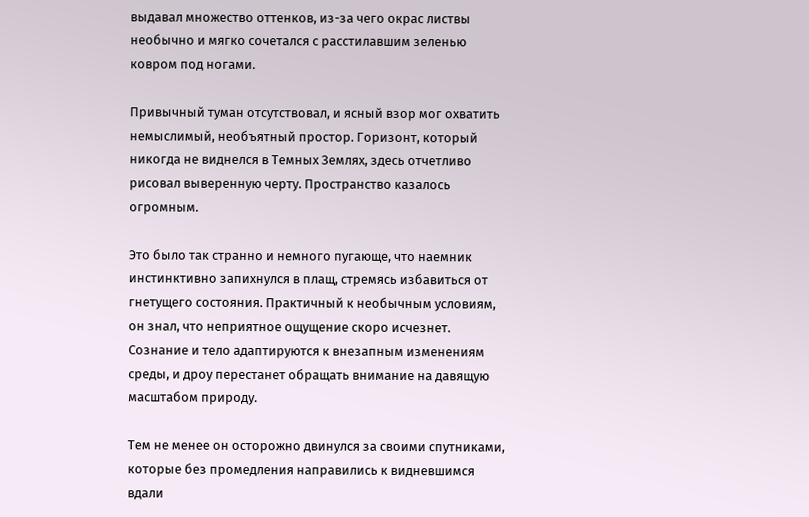выдавал множество оттенков, из-за чего окрас листвы необычно и мягко сочетался с расстилавшим зеленью ковром под ногами.

Привычный туман отсутствовал, и ясный взор мог охватить немыслимый, необъятный простор. Горизонт, который никогда не виднелся в Темных Землях, здесь отчетливо рисовал выверенную черту. Пространство казалось огромным.

Это было так странно и немного пугающе, что наемник инстинктивно запихнулся в плащ, стремясь избавиться от гнетущего состояния. Практичный к необычным условиям, он знал, что неприятное ощущение скоро исчезнет. Сознание и тело адаптируются к внезапным изменениям среды, и дроу перестанет обращать внимание на давящую масштабом природу.

Тем не менее он осторожно двинулся за своими спутниками, которые без промедления направились к видневшимся вдали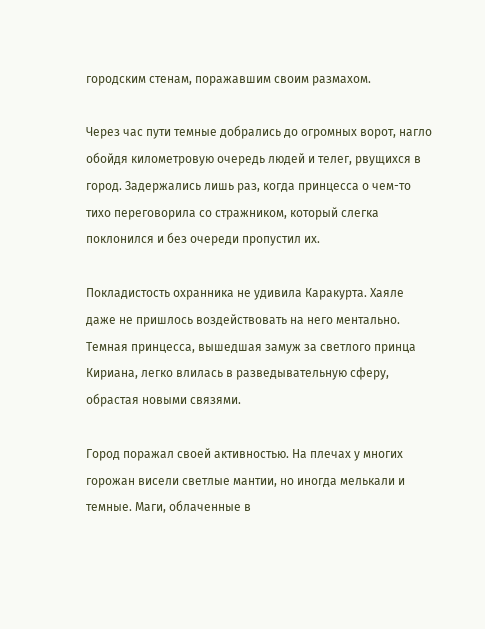городским стенам, поражавшим своим размахом.

Через час пути темные добрались до огромных ворот, нагло обойдя километровую очередь людей и телег, рвущихся в город. Задержались лишь раз, когда принцесса о чем-то тихо переговорила со стражником, который слегка поклонился и без очереди пропустил их.

Покладистость охранника не удивила Каракурта. Хаяле даже не пришлось воздействовать на него ментально. Темная принцесса, вышедшая замуж за светлого принца Кириана, легко влилась в разведывательную сферу, обрастая новыми связями.

Город поражал своей активностью. На плечах у многих горожан висели светлые мантии, но иногда мелькали и темные. Маги, облаченные в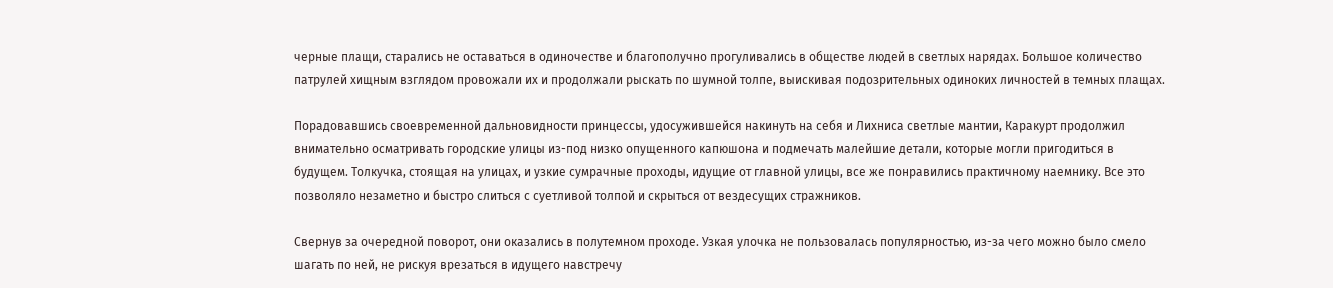черные плащи, старались не оставаться в одиночестве и благополучно прогуливались в обществе людей в светлых нарядах. Большое количество патрулей хищным взглядом провожали их и продолжали рыскать по шумной толпе, выискивая подозрительных одиноких личностей в темных плащах.

Порадовавшись своевременной дальновидности принцессы, удосужившейся накинуть на себя и Лихниса светлые мантии, Каракурт продолжил внимательно осматривать городские улицы из-под низко опущенного капюшона и подмечать малейшие детали, которые могли пригодиться в будущем. Толкучка, стоящая на улицах, и узкие сумрачные проходы, идущие от главной улицы, все же понравились практичному наемнику. Все это позволяло незаметно и быстро слиться с суетливой толпой и скрыться от вездесущих стражников.

Свернув за очередной поворот, они оказались в полутемном проходе. Узкая улочка не пользовалась популярностью, из-за чего можно было смело шагать по ней, не рискуя врезаться в идущего навстречу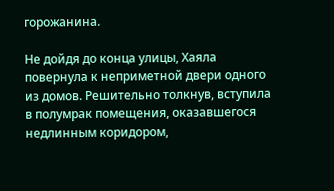горожанина.

Не дойдя до конца улицы, Хаяла повернула к неприметной двери одного из домов. Решительно толкнув, вступила в полумрак помещения, оказавшегося недлинным коридором,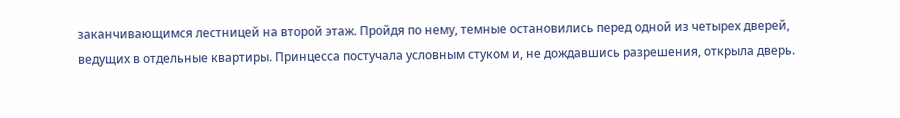заканчивающимся лестницей на второй этаж. Пройдя по нему, темные остановились перед одной из четырех дверей, ведущих в отдельные квартиры. Принцесса постучала условным стуком и, не дождавшись разрешения, открыла дверь.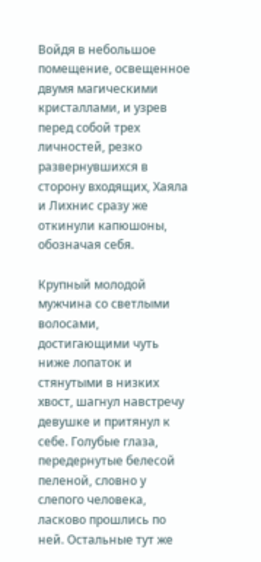Войдя в небольшое помещение, освещенное двумя магическими кристаллами, и узрев перед собой трех личностей, резко развернувшихся в сторону входящих, Хаяла и Лихнис сразу же откинули капюшоны, обозначая себя.

Крупный молодой мужчина со светлыми волосами, достигающими чуть ниже лопаток и стянутыми в низких хвост, шагнул навстречу девушке и притянул к себе. Голубые глаза, передернутые белесой пеленой, словно у слепого человека, ласково прошлись по ней. Остальные тут же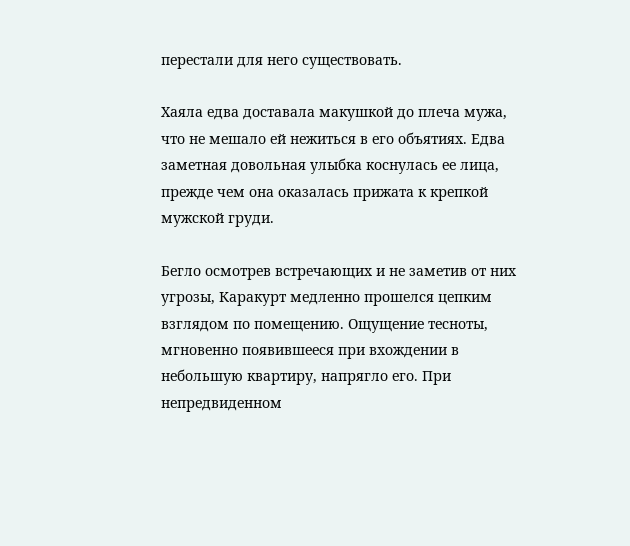перестали для него существовать.

Хаяла едва доставала макушкой до плеча мужа, что не мешало ей нежиться в его объятиях. Едва заметная довольная улыбка коснулась ее лица, прежде чем она оказалась прижата к крепкой мужской груди.

Бегло осмотрев встречающих и не заметив от них угрозы, Каракурт медленно прошелся цепким взглядом по помещению. Ощущение тесноты, мгновенно появившееся при вхождении в небольшую квартиру, напрягло его. При непредвиденном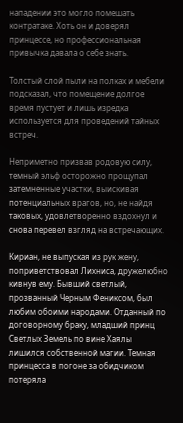нападении это могло помешать контратаке. Хоть он и доверял принцессе, но профессиональная привычка давала о себе знать.

Толстый слой пыли на полках и мебели подсказал, что помещение долгое время пустует и лишь изредка используется для проведений тайных встреч.

Неприметно призвав родовую силу, темный эльф осторожно прощупал затемненные участки, выискивая потенциальных врагов, но, не найдя таковых, удовлетворенно вздохнул и снова перевел взгляд на встречающих.

Кириан, не выпуская из рук жену, поприветствовал Лихниса, дружелюбно кивнув ему. Бывший светлый, прозванный Черным Фениксом, был любим обоими народами. Отданный по договорному браку, младший принц Светлых Земель по вине Хаялы лишился собственной магии. Темная принцесса в погоне за обидчиком потеряла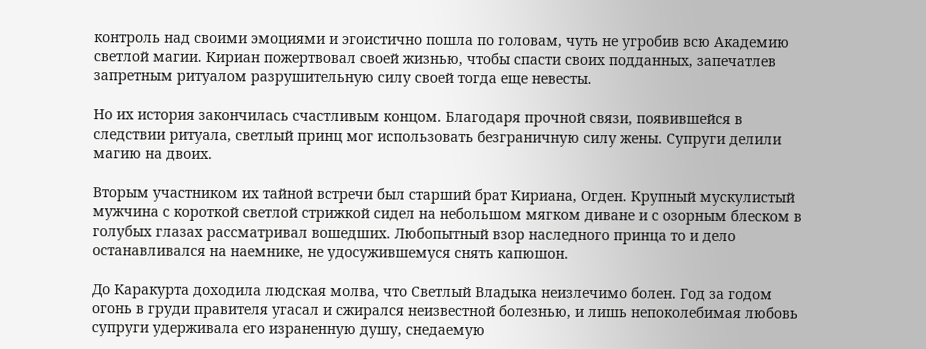контроль над своими эмоциями и эгоистично пошла по головам, чуть не угробив всю Академию светлой магии. Кириан пожертвовал своей жизнью, чтобы спасти своих подданных, запечатлев запретным ритуалом разрушительную силу своей тогда еще невесты.

Но их история закончилась счастливым концом. Благодаря прочной связи, появившейся в следствии ритуала, светлый принц мог использовать безграничную силу жены. Супруги делили магию на двоих.

Вторым участником их тайной встречи был старший брат Кириана, Огден. Крупный мускулистый мужчина с короткой светлой стрижкой сидел на небольшом мягком диване и с озорным блеском в голубых глазах рассматривал вошедших. Любопытный взор наследного принца то и дело останавливался на наемнике, не удосужившемуся снять капюшон.

До Каракурта доходила людская молва, что Светлый Владыка неизлечимо болен. Год за годом огонь в груди правителя угасал и сжирался неизвестной болезнью, и лишь непоколебимая любовь супруги удерживала его израненную душу, снедаемую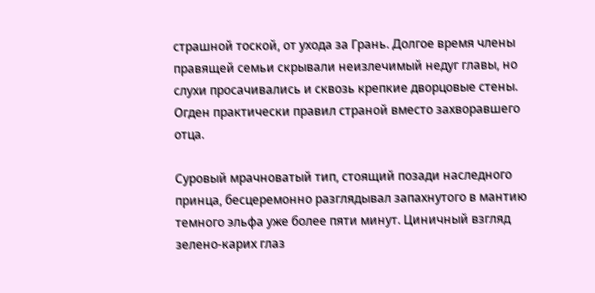страшной тоской, от ухода за Грань. Долгое время члены правящей семьи скрывали неизлечимый недуг главы, но слухи просачивались и сквозь крепкие дворцовые стены. Огден практически правил страной вместо захворавшего отца.

Суровый мрачноватый тип, стоящий позади наследного принца, бесцеремонно разглядывал запахнутого в мантию темного эльфа уже более пяти минут. Циничный взгляд зелено-карих глаз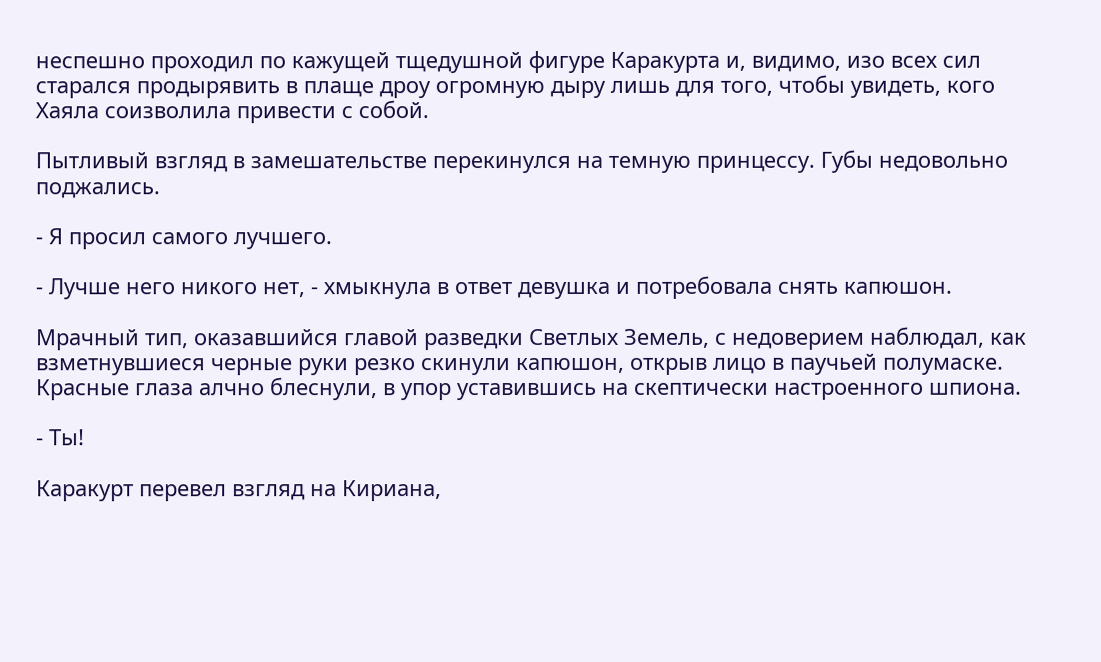неспешно проходил по кажущей тщедушной фигуре Каракурта и, видимо, изо всех сил старался продырявить в плаще дроу огромную дыру лишь для того, чтобы увидеть, кого Хаяла соизволила привести с собой.

Пытливый взгляд в замешательстве перекинулся на темную принцессу. Губы недовольно поджались.

- Я просил самого лучшего.

- Лучше него никого нет, - хмыкнула в ответ девушка и потребовала снять капюшон.

Мрачный тип, оказавшийся главой разведки Светлых Земель, с недоверием наблюдал, как взметнувшиеся черные руки резко скинули капюшон, открыв лицо в паучьей полумаске. Красные глаза алчно блеснули, в упор уставившись на скептически настроенного шпиона.

- Ты!

Каракурт перевел взгляд на Кириана,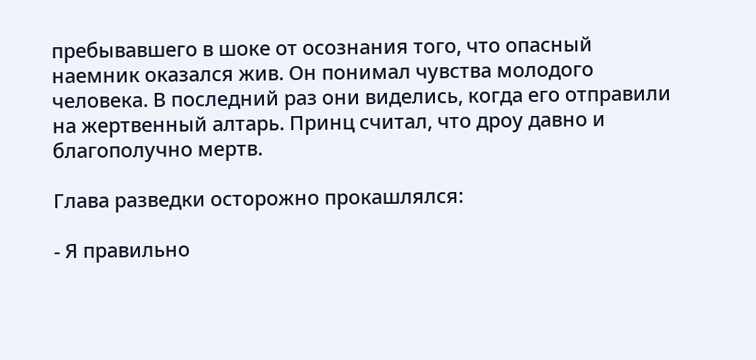пребывавшего в шоке от осознания того, что опасный наемник оказался жив. Он понимал чувства молодого человека. В последний раз они виделись, когда его отправили на жертвенный алтарь. Принц считал, что дроу давно и благополучно мертв.

Глава разведки осторожно прокашлялся:

- Я правильно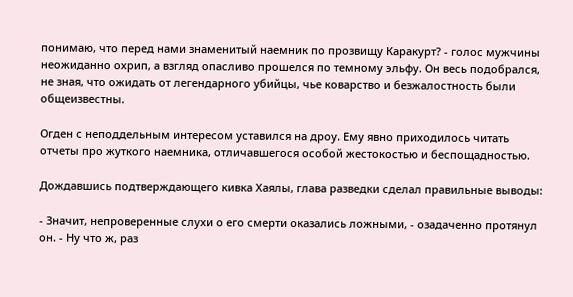понимаю, что перед нами знаменитый наемник по прозвищу Каракурт? - голос мужчины неожиданно охрип, а взгляд опасливо прошелся по темному эльфу. Он весь подобрался, не зная, что ожидать от легендарного убийцы, чье коварство и безжалостность были общеизвестны.

Огден с неподдельным интересом уставился на дроу. Ему явно приходилось читать отчеты про жуткого наемника, отличавшегося особой жестокостью и беспощадностью.

Дождавшись подтверждающего кивка Хаялы, глава разведки сделал правильные выводы:

- Значит, непроверенные слухи о его смерти оказались ложными, - озадаченно протянул он. - Ну что ж, раз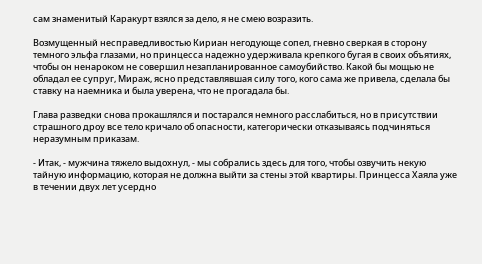сам знаменитый Каракурт взялся за дело, я не смею возразить.

Возмущенный несправедливостью Кириан негодующе сопел, гневно сверкая в сторону темного эльфа глазами, но принцесса надежно удерживала крепкого бугая в своих объятиях, чтобы он ненароком не совершил незапланированное самоубийство. Какой бы мощью не обладал ее супруг, Мираж, ясно представлявшая силу того, кого сама же привела, сделала бы ставку на наемника и была уверена, что не прогадала бы.

Глава разведки снова прокашлялся и постарался немного расслабиться, но в присутствии страшного дроу все тело кричало об опасности, категорически отказываясь подчиняться неразумным приказам.

- Итак, - мужчина тяжело выдохнул, - мы собрались здесь для того, чтобы озвучить некую тайную информацию, которая не должна выйти за стены этой квартиры. Принцесса Хаяла уже в течении двух лет усердно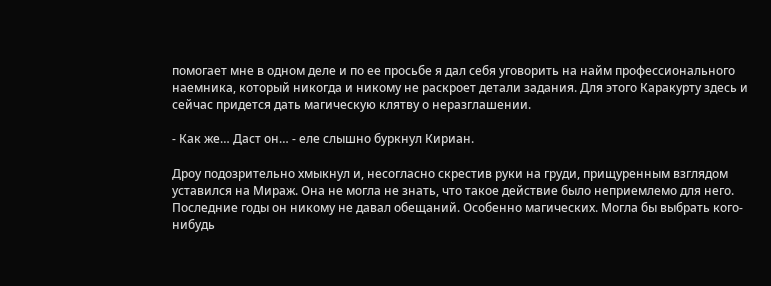помогает мне в одном деле и по ее просьбе я дал себя уговорить на найм профессионального наемника, который никогда и никому не раскроет детали задания. Для этого Каракурту здесь и сейчас придется дать магическую клятву о неразглашении.

- Как же… Даст он… - еле слышно буркнул Кириан.

Дроу подозрительно хмыкнул и, несогласно скрестив руки на груди, прищуренным взглядом уставился на Мираж. Она не могла не знать, что такое действие было неприемлемо для него. Последние годы он никому не давал обещаний. Особенно магических. Могла бы выбрать кого-нибудь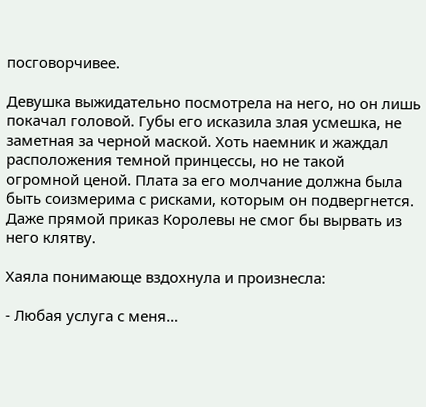посговорчивее.

Девушка выжидательно посмотрела на него, но он лишь покачал головой. Губы его исказила злая усмешка, не заметная за черной маской. Хоть наемник и жаждал расположения темной принцессы, но не такой огромной ценой. Плата за его молчание должна была быть соизмерима с рисками, которым он подвергнется. Даже прямой приказ Королевы не смог бы вырвать из него клятву.

Хаяла понимающе вздохнула и произнесла:

- Любая услуга с меня…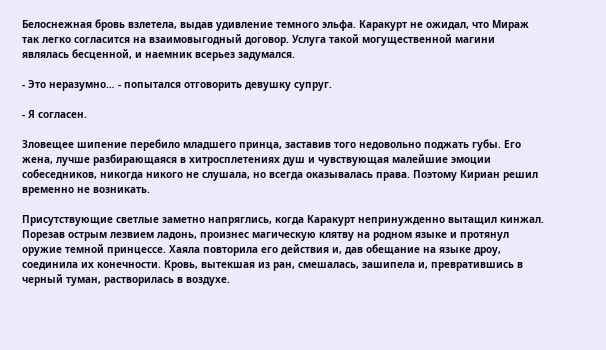Белоснежная бровь взлетела, выдав удивление темного эльфа. Каракурт не ожидал, что Мираж так легко согласится на взаимовыгодный договор. Услуга такой могущественной магини являлась бесценной, и наемник всерьез задумался.

- Это неразумно… - попытался отговорить девушку супруг.

- Я согласен.

Зловещее шипение перебило младшего принца, заставив того недовольно поджать губы. Его жена, лучше разбирающаяся в хитросплетениях душ и чувствующая малейшие эмоции собеседников, никогда никого не слушала, но всегда оказывалась права. Поэтому Кириан решил временно не возникать.

Присутствующие светлые заметно напряглись, когда Каракурт непринужденно вытащил кинжал. Порезав острым лезвием ладонь, произнес магическую клятву на родном языке и протянул оружие темной принцессе. Хаяла повторила его действия и, дав обещание на языке дроу, соединила их конечности. Кровь, вытекшая из ран, смешалась, зашипела и, превратившись в черный туман, растворилась в воздухе.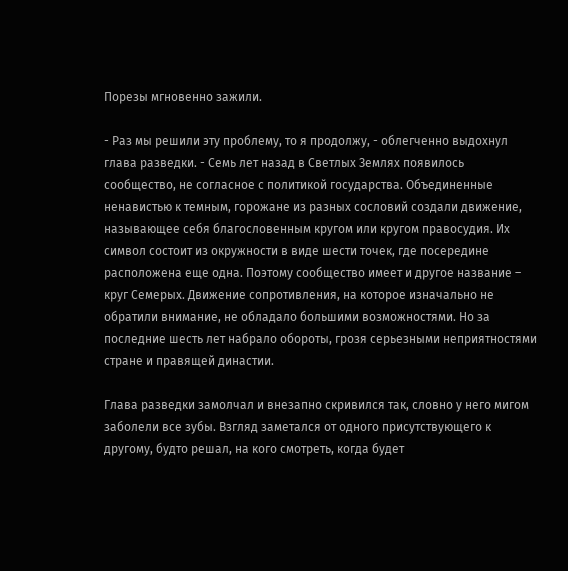Порезы мгновенно зажили.

- Раз мы решили эту проблему, то я продолжу, - облегченно выдохнул глава разведки. - Семь лет назад в Светлых Землях появилось сообщество, не согласное с политикой государства. Объединенные ненавистью к темным, горожане из разных сословий создали движение, называющее себя благословенным кругом или кругом правосудия. Их символ состоит из окружности в виде шести точек, где посередине расположена еще одна. Поэтому сообщество имеет и другое название – круг Семерых. Движение сопротивления, на которое изначально не обратили внимание, не обладало большими возможностями. Но за последние шесть лет набрало обороты, грозя серьезными неприятностями стране и правящей династии.

Глава разведки замолчал и внезапно скривился так, словно у него мигом заболели все зубы. Взгляд заметался от одного присутствующего к другому, будто решал, на кого смотреть, когда будет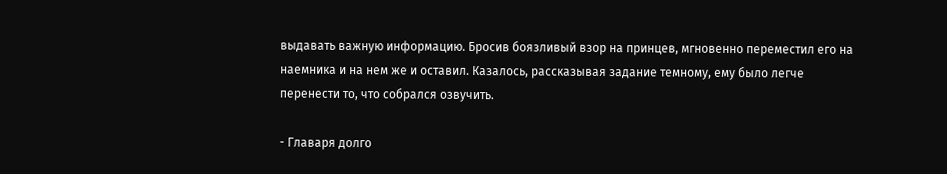выдавать важную информацию. Бросив боязливый взор на принцев, мгновенно переместил его на наемника и на нем же и оставил. Казалось, рассказывая задание темному, ему было легче перенести то, что собрался озвучить.

- Главаря долго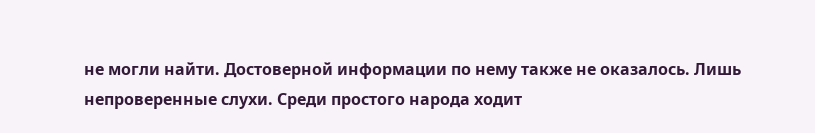не могли найти. Достоверной информации по нему также не оказалось. Лишь непроверенные слухи. Среди простого народа ходит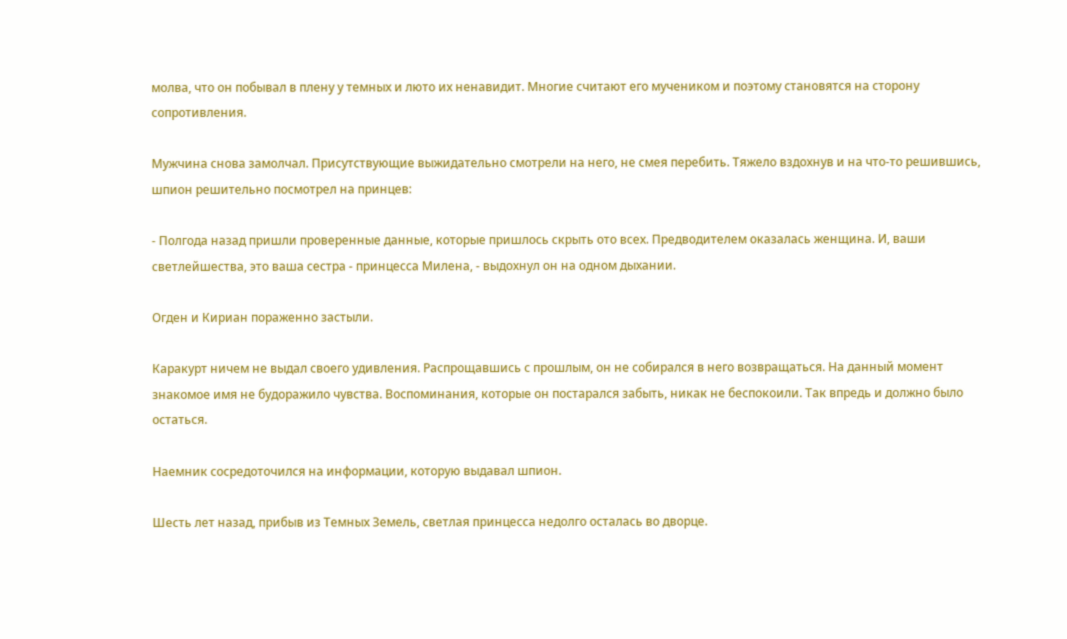молва, что он побывал в плену у темных и люто их ненавидит. Многие считают его мучеником и поэтому становятся на сторону сопротивления.

Мужчина снова замолчал. Присутствующие выжидательно смотрели на него, не смея перебить. Тяжело вздохнув и на что-то решившись, шпион решительно посмотрел на принцев:

- Полгода назад пришли проверенные данные, которые пришлось скрыть ото всех. Предводителем оказалась женщина. И, ваши светлейшества, это ваша сестра - принцесса Милена, - выдохнул он на одном дыхании.

Огден и Кириан пораженно застыли.

Каракурт ничем не выдал своего удивления. Распрощавшись с прошлым, он не собирался в него возвращаться. На данный момент знакомое имя не будоражило чувства. Воспоминания, которые он постарался забыть, никак не беспокоили. Так впредь и должно было остаться.

Наемник сосредоточился на информации, которую выдавал шпион.

Шесть лет назад, прибыв из Темных Земель, светлая принцесса недолго осталась во дворце.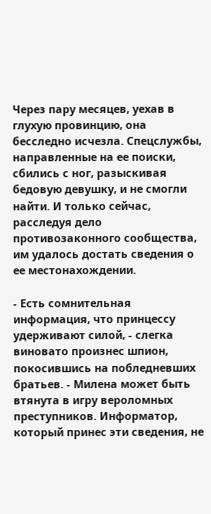Через пару месяцев, уехав в глухую провинцию, она бесследно исчезла. Спецслужбы, направленные на ее поиски, сбились с ног, разыскивая бедовую девушку, и не смогли найти. И только сейчас, расследуя дело противозаконного сообщества, им удалось достать сведения о ее местонахождении.

- Есть сомнительная информация, что принцессу удерживают силой, - слегка виновато произнес шпион, покосившись на побледневших братьев. - Милена может быть втянута в игру вероломных преступников. Информатор, который принес эти сведения, не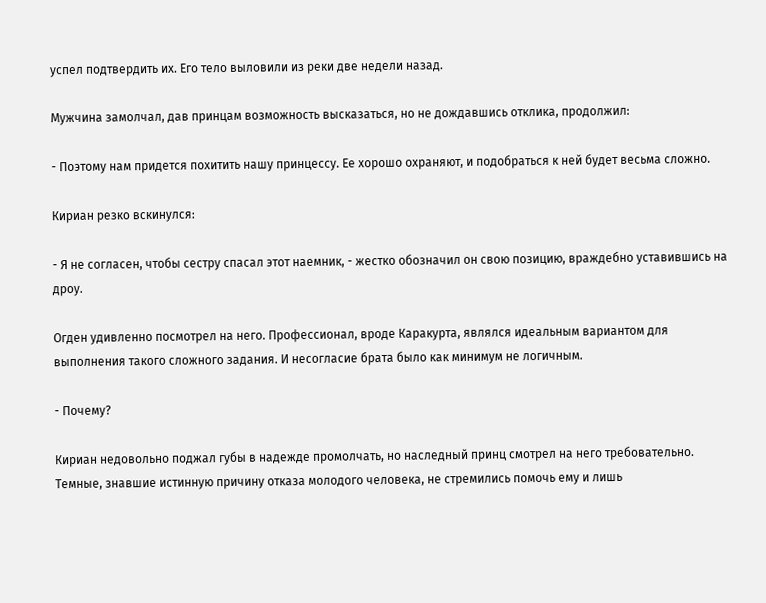успел подтвердить их. Его тело выловили из реки две недели назад.

Мужчина замолчал, дав принцам возможность высказаться, но не дождавшись отклика, продолжил:

- Поэтому нам придется похитить нашу принцессу. Ее хорошо охраняют, и подобраться к ней будет весьма сложно.

Кириан резко вскинулся:

- Я не согласен, чтобы сестру спасал этот наемник, - жестко обозначил он свою позицию, враждебно уставившись на дроу.

Огден удивленно посмотрел на него. Профессионал, вроде Каракурта, являлся идеальным вариантом для выполнения такого сложного задания. И несогласие брата было как минимум не логичным.

- Почему?

Кириан недовольно поджал губы в надежде промолчать, но наследный принц смотрел на него требовательно. Темные, знавшие истинную причину отказа молодого человека, не стремились помочь ему и лишь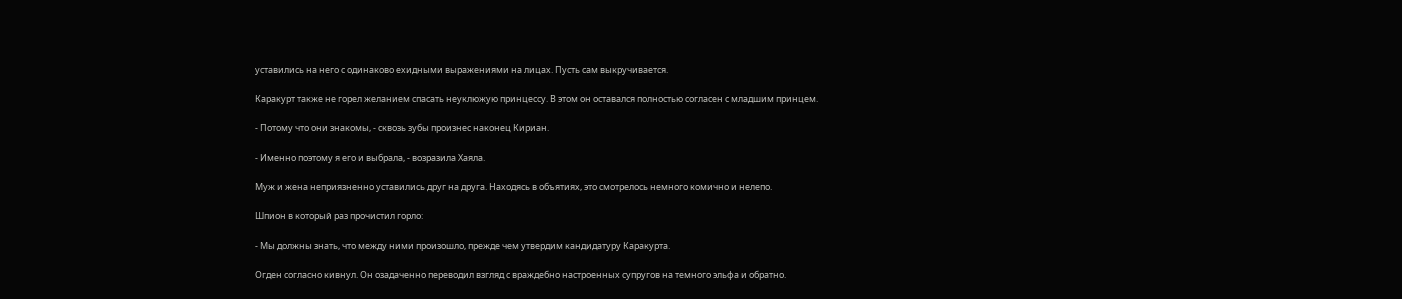уставились на него с одинаково ехидными выражениями на лицах. Пусть сам выкручивается.

Каракурт также не горел желанием спасать неуклюжую принцессу. В этом он оставался полностью согласен с младшим принцем.

- Потому что они знакомы, - сквозь зубы произнес наконец Кириан.

- Именно поэтому я его и выбрала, - возразила Хаяла.

Муж и жена неприязненно уставились друг на друга. Находясь в объятиях, это смотрелось немного комично и нелепо.

Шпион в который раз прочистил горло:

- Мы должны знать, что между ними произошло, прежде чем утвердим кандидатуру Каракурта.

Огден согласно кивнул. Он озадаченно переводил взгляд с враждебно настроенных супругов на темного эльфа и обратно.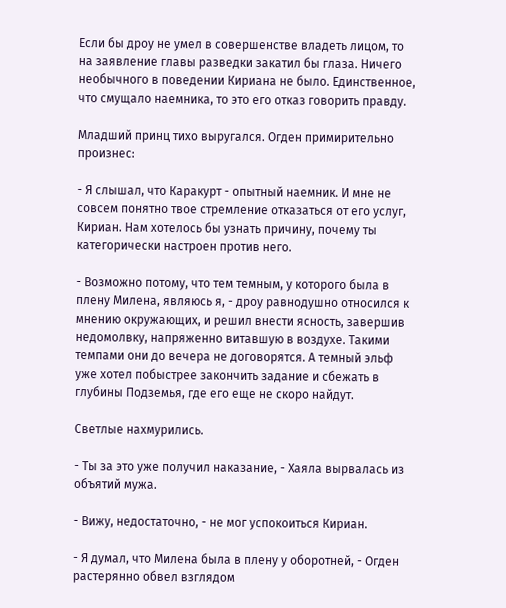Если бы дроу не умел в совершенстве владеть лицом, то на заявление главы разведки закатил бы глаза. Ничего необычного в поведении Кириана не было. Единственное, что смущало наемника, то это его отказ говорить правду.

Младший принц тихо выругался. Огден примирительно произнес:

- Я слышал, что Каракурт - опытный наемник. И мне не совсем понятно твое стремление отказаться от его услуг, Кириан. Нам хотелось бы узнать причину, почему ты категорически настроен против него.

- Возможно потому, что тем темным, у которого была в плену Милена, являюсь я, - дроу равнодушно относился к мнению окружающих, и решил внести ясность, завершив недомолвку, напряженно витавшую в воздухе. Такими темпами они до вечера не договорятся. А темный эльф уже хотел побыстрее закончить задание и сбежать в глубины Подземья, где его еще не скоро найдут.

Светлые нахмурились.

- Ты за это уже получил наказание, - Хаяла вырвалась из объятий мужа.

- Вижу, недостаточно, - не мог успокоиться Кириан.

- Я думал, что Милена была в плену у оборотней, - Огден растерянно обвел взглядом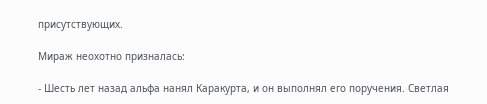присутствующих.

Мираж неохотно призналась:

- Шесть лет назад альфа нанял Каракурта, и он выполнял его поручения. Светлая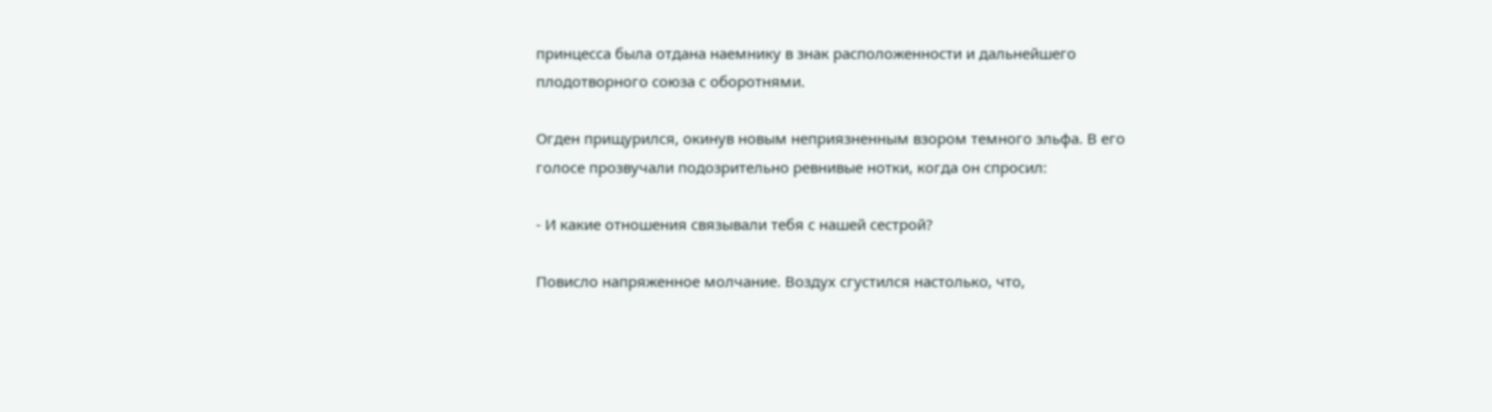принцесса была отдана наемнику в знак расположенности и дальнейшего плодотворного союза с оборотнями.

Огден прищурился, окинув новым неприязненным взором темного эльфа. В его голосе прозвучали подозрительно ревнивые нотки, когда он спросил:

- И какие отношения связывали тебя с нашей сестрой?

Повисло напряженное молчание. Воздух сгустился настолько, что,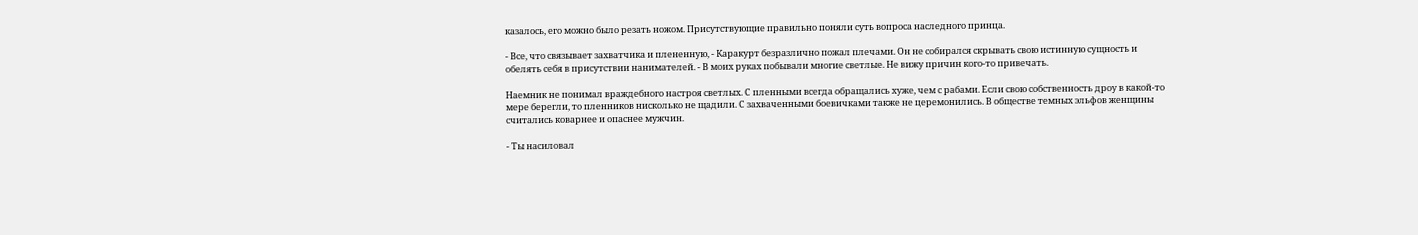казалось, его можно было резать ножом. Присутствующие правильно поняли суть вопроса наследного принца.

- Все, что связывает захватчика и плененную, - Каракурт безразлично пожал плечами. Он не собирался скрывать свою истинную сущность и обелять себя в присутствии нанимателей. - В моих руках побывали многие светлые. Не вижу причин кого-то привечать.

Наемник не понимал враждебного настроя светлых. С пленными всегда обращались хуже, чем с рабами. Если свою собственность дроу в какой-то мере берегли, то пленников нисколько не щадили. С захваченными боевичками также не церемонились. В обществе темных эльфов женщины считались коварнее и опаснее мужчин.

- Ты насиловал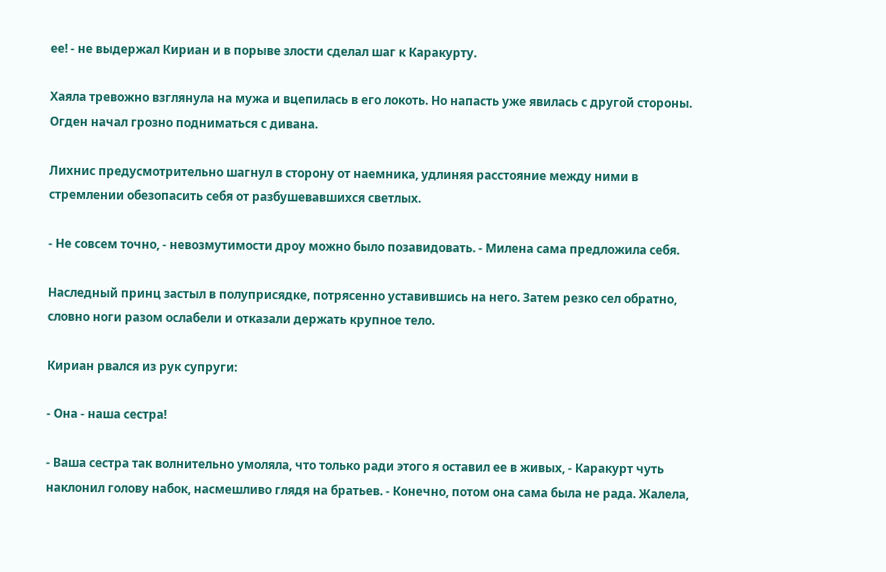ее! - не выдержал Кириан и в порыве злости сделал шаг к Каракурту.

Хаяла тревожно взглянула на мужа и вцепилась в его локоть. Но напасть уже явилась с другой стороны. Огден начал грозно подниматься с дивана.

Лихнис предусмотрительно шагнул в сторону от наемника, удлиняя расстояние между ними в стремлении обезопасить себя от разбушевавшихся светлых.

- Не совсем точно, - невозмутимости дроу можно было позавидовать. - Милена сама предложила себя.

Наследный принц застыл в полуприсядке, потрясенно уставившись на него. Затем резко сел обратно, словно ноги разом ослабели и отказали держать крупное тело.

Кириан рвался из рук супруги:

- Она - наша сестра!

- Ваша сестра так волнительно умоляла, что только ради этого я оставил ее в живых, - Каракурт чуть наклонил голову набок, насмешливо глядя на братьев. - Конечно, потом она сама была не рада. Жалела,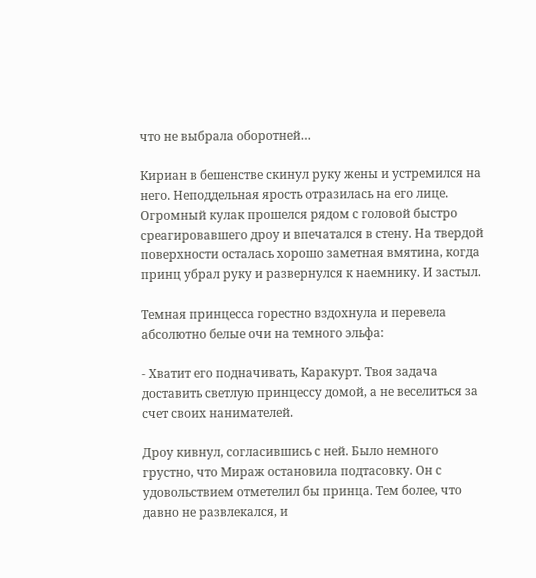что не выбрала оборотней…

Кириан в бешенстве скинул руку жены и устремился на него. Неподдельная ярость отразилась на его лице. Огромный кулак прошелся рядом с головой быстро среагировавшего дроу и впечатался в стену. На твердой поверхности осталась хорошо заметная вмятина, когда принц убрал руку и развернулся к наемнику. И застыл.

Темная принцесса горестно вздохнула и перевела абсолютно белые очи на темного эльфа:

- Хватит его подначивать, Каракурт. Твоя задача доставить светлую принцессу домой, а не веселиться за счет своих нанимателей.

Дроу кивнул, согласившись с ней. Было немного грустно, что Мираж остановила подтасовку. Он с удовольствием отметелил бы принца. Тем более, что давно не развлекался, и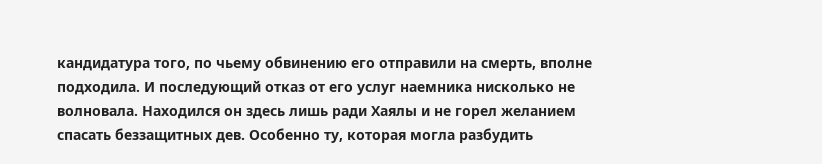кандидатура того, по чьему обвинению его отправили на смерть, вполне подходила. И последующий отказ от его услуг наемника нисколько не волновала. Находился он здесь лишь ради Хаялы и не горел желанием спасать беззащитных дев. Особенно ту, которая могла разбудить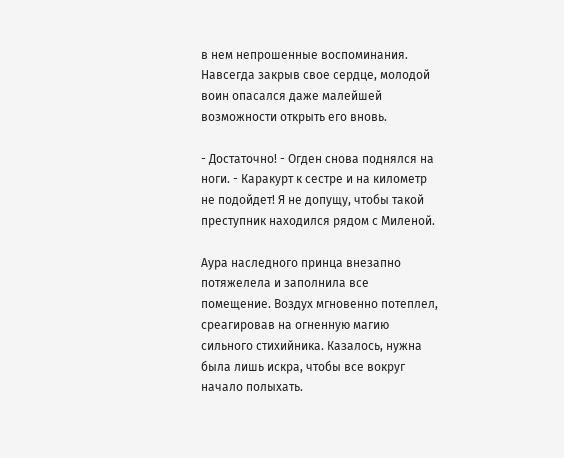в нем непрошенные воспоминания. Навсегда закрыв свое сердце, молодой воин опасался даже малейшей возможности открыть его вновь.

- Достаточно! - Огден снова поднялся на ноги. - Каракурт к сестре и на километр не подойдет! Я не допущу, чтобы такой преступник находился рядом с Миленой.

Аура наследного принца внезапно потяжелела и заполнила все помещение. Воздух мгновенно потеплел, среагировав на огненную магию сильного стихийника. Казалось, нужна была лишь искра, чтобы все вокруг начало полыхать.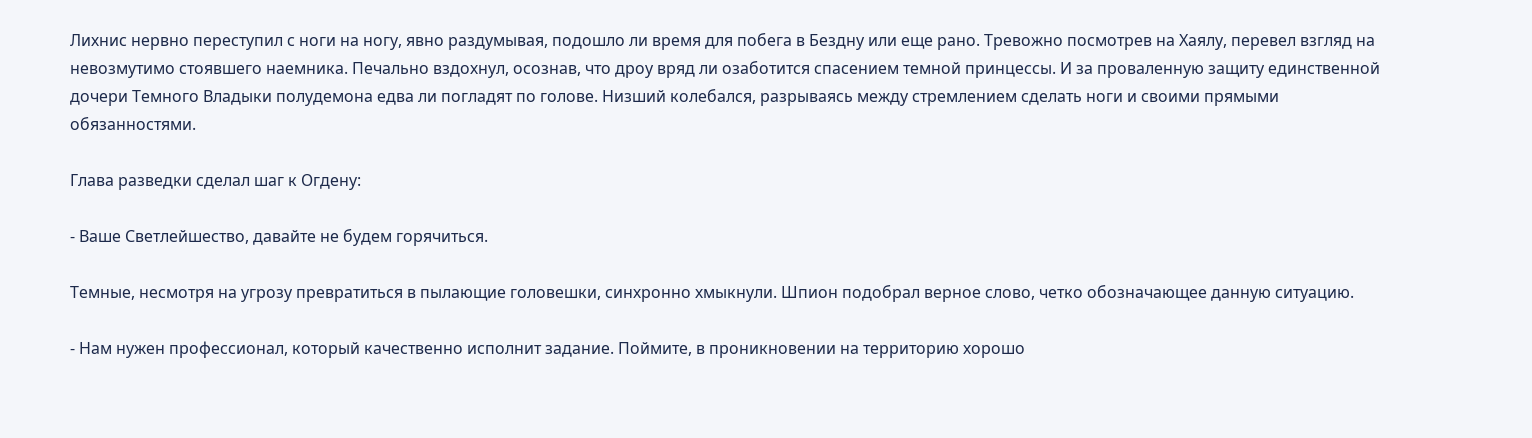Лихнис нервно переступил с ноги на ногу, явно раздумывая, подошло ли время для побега в Бездну или еще рано. Тревожно посмотрев на Хаялу, перевел взгляд на невозмутимо стоявшего наемника. Печально вздохнул, осознав, что дроу вряд ли озаботится спасением темной принцессы. И за проваленную защиту единственной дочери Темного Владыки полудемона едва ли погладят по голове. Низший колебался, разрываясь между стремлением сделать ноги и своими прямыми обязанностями.

Глава разведки сделал шаг к Огдену:

- Ваше Светлейшество, давайте не будем горячиться.

Темные, несмотря на угрозу превратиться в пылающие головешки, синхронно хмыкнули. Шпион подобрал верное слово, четко обозначающее данную ситуацию.

- Нам нужен профессионал, который качественно исполнит задание. Поймите, в проникновении на территорию хорошо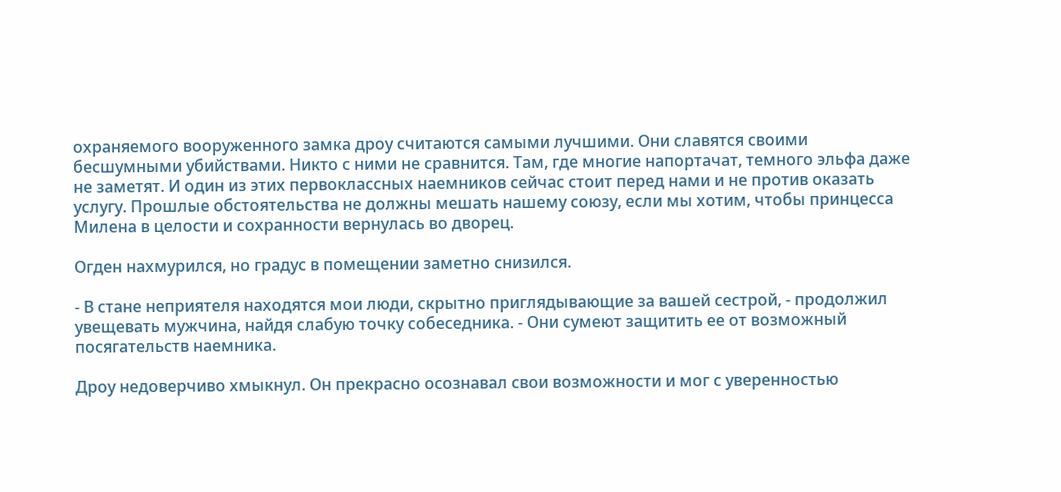охраняемого вооруженного замка дроу считаются самыми лучшими. Они славятся своими бесшумными убийствами. Никто с ними не сравнится. Там, где многие напортачат, темного эльфа даже не заметят. И один из этих первоклассных наемников сейчас стоит перед нами и не против оказать услугу. Прошлые обстоятельства не должны мешать нашему союзу, если мы хотим, чтобы принцесса Милена в целости и сохранности вернулась во дворец.

Огден нахмурился, но градус в помещении заметно снизился.

- В стане неприятеля находятся мои люди, скрытно приглядывающие за вашей сестрой, - продолжил увещевать мужчина, найдя слабую точку собеседника. - Они сумеют защитить ее от возможный посягательств наемника.

Дроу недоверчиво хмыкнул. Он прекрасно осознавал свои возможности и мог с уверенностью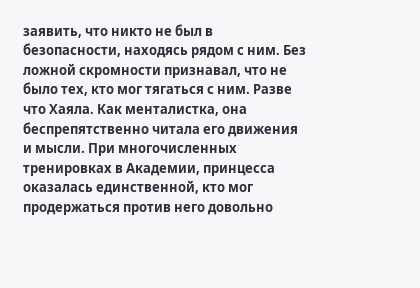заявить, что никто не был в безопасности, находясь рядом с ним. Без ложной скромности признавал, что не было тех, кто мог тягаться с ним. Разве что Хаяла. Как менталистка, она беспрепятственно читала его движения и мысли. При многочисленных тренировках в Академии, принцесса оказалась единственной, кто мог продержаться против него довольно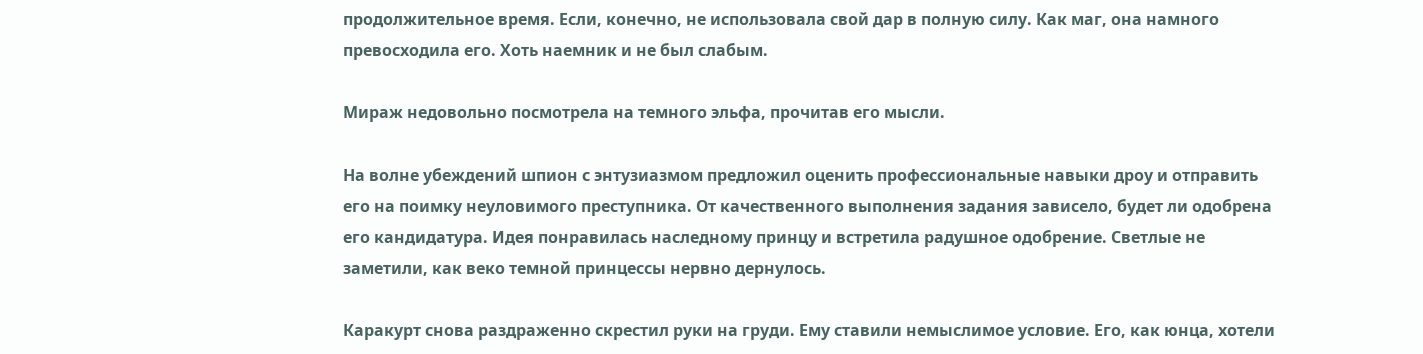продолжительное время. Если, конечно, не использовала свой дар в полную силу. Как маг, она намного превосходила его. Хоть наемник и не был слабым.

Мираж недовольно посмотрела на темного эльфа, прочитав его мысли.

На волне убеждений шпион с энтузиазмом предложил оценить профессиональные навыки дроу и отправить его на поимку неуловимого преступника. От качественного выполнения задания зависело, будет ли одобрена его кандидатура. Идея понравилась наследному принцу и встретила радушное одобрение. Светлые не заметили, как веко темной принцессы нервно дернулось.

Каракурт снова раздраженно скрестил руки на груди. Ему ставили немыслимое условие. Его, как юнца, хотели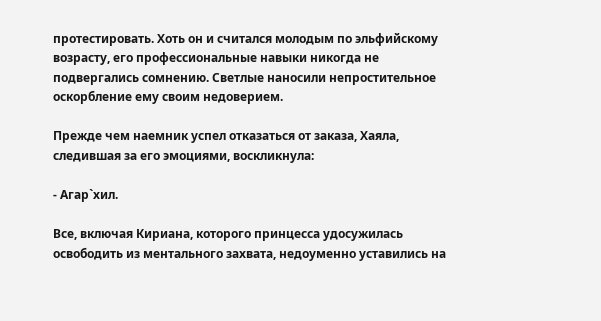протестировать. Хоть он и считался молодым по эльфийскому возрасту, его профессиональные навыки никогда не подвергались сомнению. Светлые наносили непростительное оскорбление ему своим недоверием.

Прежде чем наемник успел отказаться от заказа, Хаяла, следившая за его эмоциями, воскликнула:

- Агар`хил.

Все, включая Кириана, которого принцесса удосужилась освободить из ментального захвата, недоуменно уставились на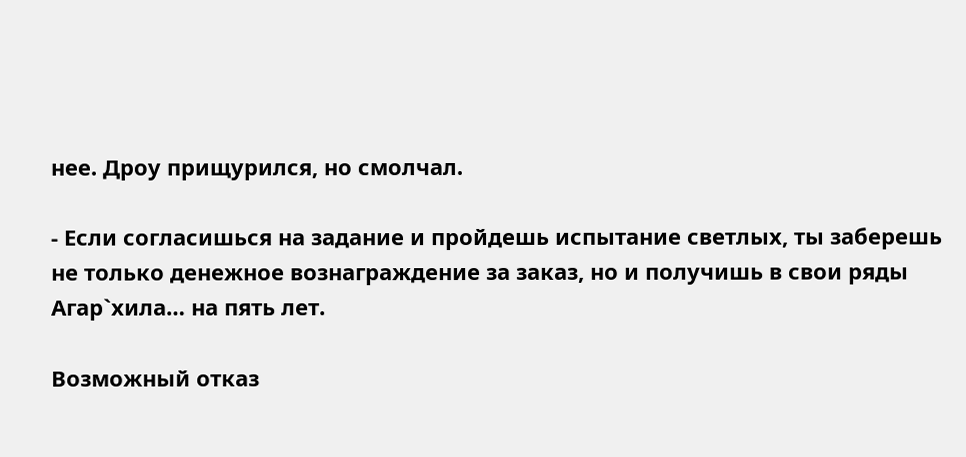нее. Дроу прищурился, но смолчал.

- Если согласишься на задание и пройдешь испытание светлых, ты заберешь не только денежное вознаграждение за заказ, но и получишь в свои ряды Агар`хила… на пять лет.

Возможный отказ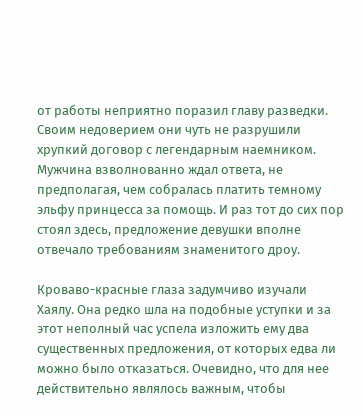от работы неприятно поразил главу разведки. Своим недоверием они чуть не разрушили хрупкий договор с легендарным наемником. Мужчина взволнованно ждал ответа, не предполагая, чем собралась платить темному эльфу принцесса за помощь. И раз тот до сих пор стоял здесь, предложение девушки вполне отвечало требованиям знаменитого дроу.

Кроваво-красные глаза задумчиво изучали Хаялу. Она редко шла на подобные уступки и за этот неполный час успела изложить ему два существенных предложения, от которых едва ли можно было отказаться. Очевидно, что для нее действительно являлось важным, чтобы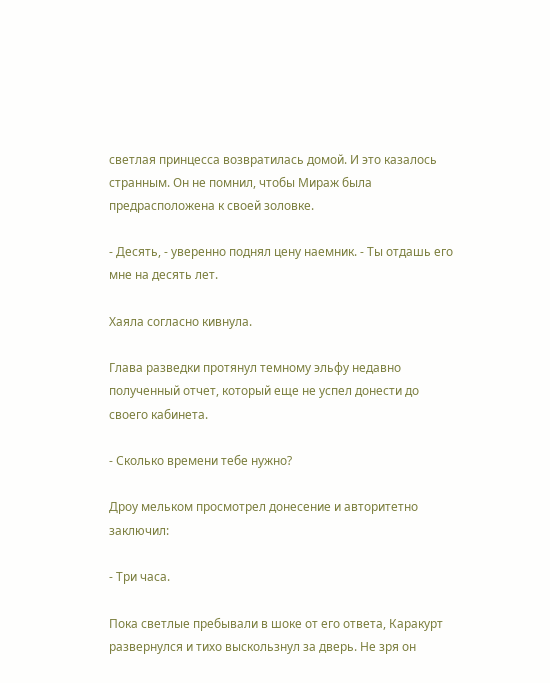светлая принцесса возвратилась домой. И это казалось странным. Он не помнил, чтобы Мираж была предрасположена к своей золовке.

- Десять, - уверенно поднял цену наемник. - Ты отдашь его мне на десять лет.

Хаяла согласно кивнула.

Глава разведки протянул темному эльфу недавно полученный отчет, который еще не успел донести до своего кабинета.

- Сколько времени тебе нужно?

Дроу мельком просмотрел донесение и авторитетно заключил:

- Три часа.

Пока светлые пребывали в шоке от его ответа, Каракурт развернулся и тихо выскользнул за дверь. Не зря он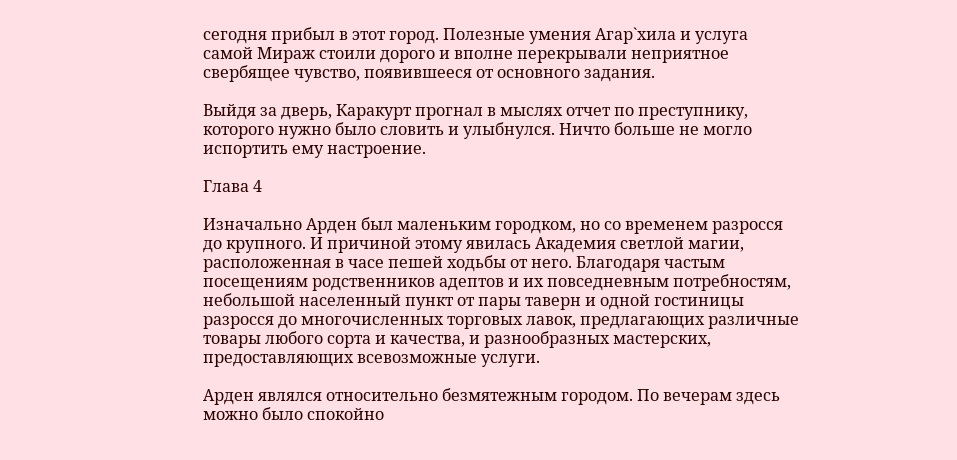сегодня прибыл в этот город. Полезные умения Агар`хила и услуга самой Мираж стоили дорого и вполне перекрывали неприятное свербящее чувство, появившееся от основного задания.

Выйдя за дверь, Каракурт прогнал в мыслях отчет по преступнику, которого нужно было словить и улыбнулся. Ничто больше не могло испортить ему настроение.

Глава 4

Изначально Арден был маленьким городком, но со временем разросся до крупного. И причиной этому явилась Академия светлой магии, расположенная в часе пешей ходьбы от него. Благодаря частым посещениям родственников адептов и их повседневным потребностям, небольшой населенный пункт от пары таверн и одной гостиницы разросся до многочисленных торговых лавок, предлагающих различные товары любого сорта и качества, и разнообразных мастерских, предоставляющих всевозможные услуги.

Арден являлся относительно безмятежным городом. По вечерам здесь можно было спокойно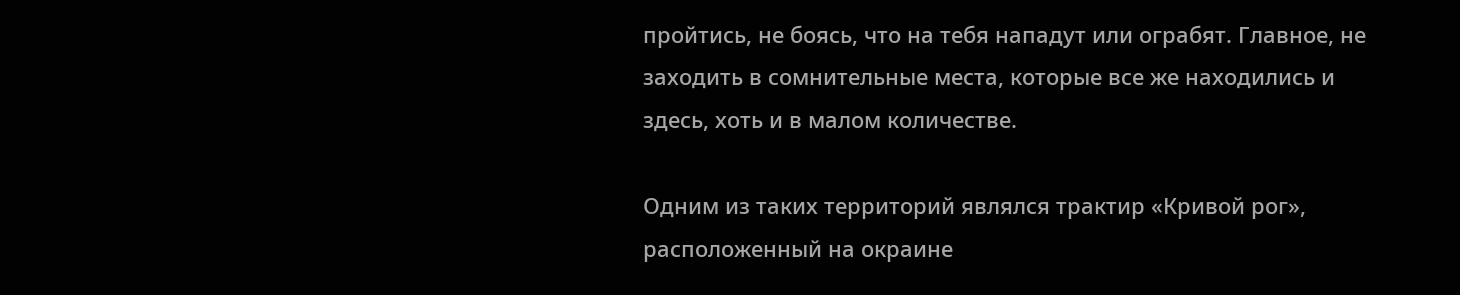пройтись, не боясь, что на тебя нападут или ограбят. Главное, не заходить в сомнительные места, которые все же находились и здесь, хоть и в малом количестве.

Одним из таких территорий являлся трактир «Кривой рог», расположенный на окраине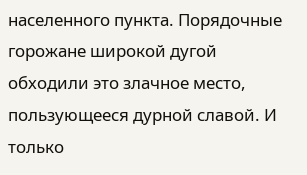населенного пункта. Порядочные горожане широкой дугой обходили это злачное место, пользующееся дурной славой. И только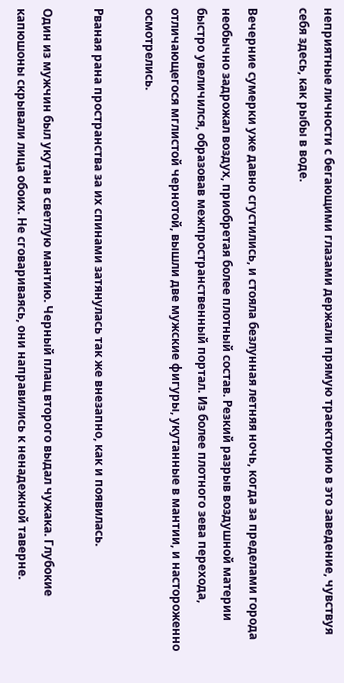неприятные личности с бегающими глазами держали прямую траекторию в это заведение, чувствуя себя здесь, как рыбы в воде.

Вечерние сумерки уже давно сгустились, и стояла безлунная летняя ночь, когда за пределами города необычно задрожал воздух, приобретая более плотный состав. Резкий разрыв воздушной материи быстро увеличился, образовав межпространственный портал. Из более плотного зева перехода, отличающегося мглистой чернотой, вышли две мужские фигуры, укутанные в мантии, и настороженно осмотрелись.

Рваная рана пространства за их спинами затянулась так же внезапно, как и появилась.

Один из мужчин был укутан в светлую мантию. Черный плащ второго выдал чужака. Глубокие капюшоны скрывали лица обоих. Не сговариваясь, они направились к ненадежной таверне.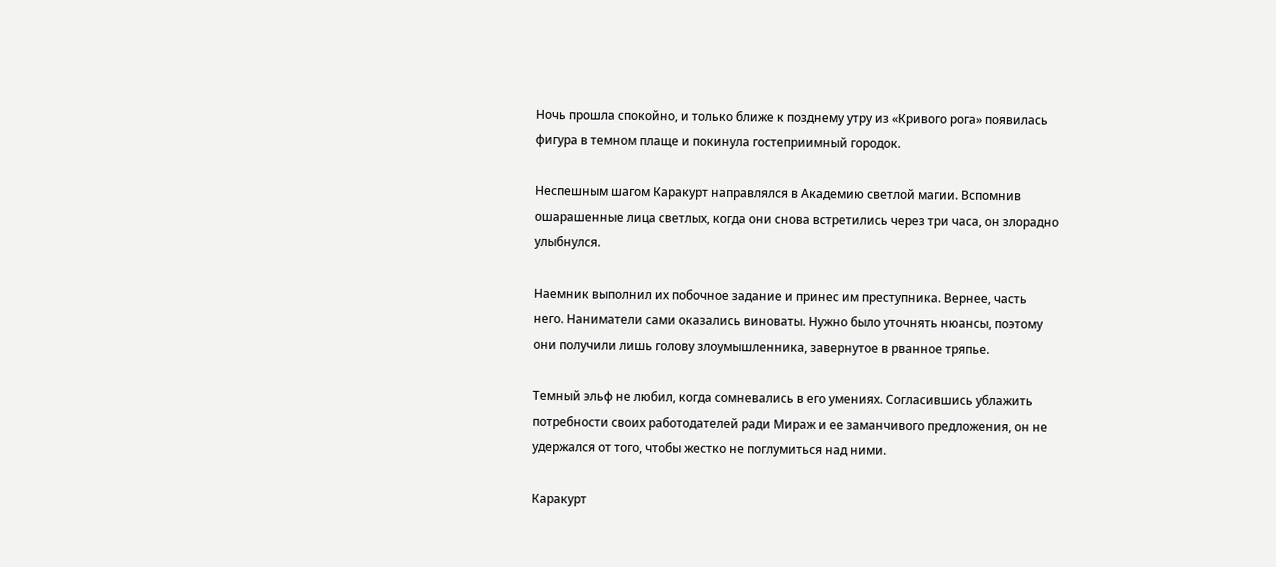Ночь прошла спокойно, и только ближе к позднему утру из «Кривого рога» появилась фигура в темном плаще и покинула гостеприимный городок.

Неспешным шагом Каракурт направлялся в Академию светлой магии. Вспомнив ошарашенные лица светлых, когда они снова встретились через три часа, он злорадно улыбнулся.

Наемник выполнил их побочное задание и принес им преступника. Вернее, часть него. Наниматели сами оказались виноваты. Нужно было уточнять нюансы, поэтому они получили лишь голову злоумышленника, завернутое в рванное тряпье.

Темный эльф не любил, когда сомневались в его умениях. Согласившись ублажить потребности своих работодателей ради Мираж и ее заманчивого предложения, он не удержался от того, чтобы жестко не поглумиться над ними.

Каракурт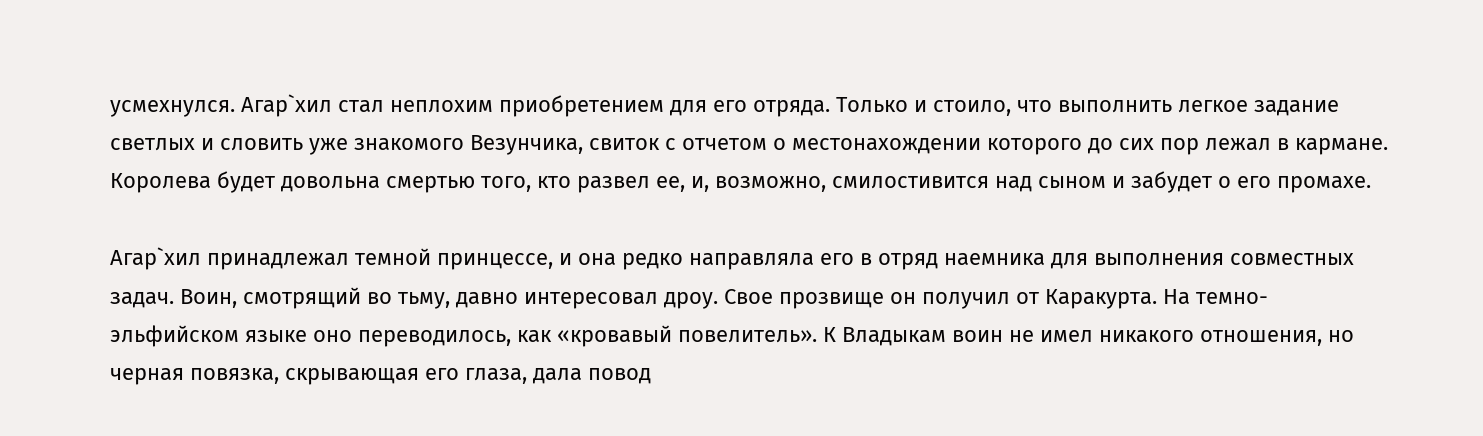усмехнулся. Агар`хил стал неплохим приобретением для его отряда. Только и стоило, что выполнить легкое задание светлых и словить уже знакомого Везунчика, свиток с отчетом о местонахождении которого до сих пор лежал в кармане. Королева будет довольна смертью того, кто развел ее, и, возможно, смилостивится над сыном и забудет о его промахе.

Агар`хил принадлежал темной принцессе, и она редко направляла его в отряд наемника для выполнения совместных задач. Воин, смотрящий во тьму, давно интересовал дроу. Свое прозвище он получил от Каракурта. На темно-эльфийском языке оно переводилось, как «кровавый повелитель». К Владыкам воин не имел никакого отношения, но черная повязка, скрывающая его глаза, дала повод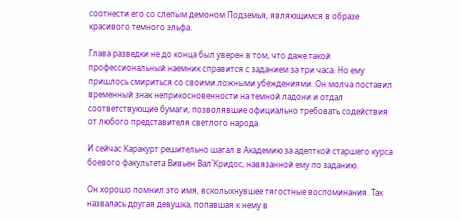соотнести его со слепым демоном Подземья, являющимся в образе красивого темного эльфа.

Глава разведки не до конца был уверен в том, что даже такой профессиональный наемник справится с заданием за три часа. Но ему пришлось смириться со своими ложными убеждениями. Он молча поставил временный знак неприкосновенности на темной ладони и отдал соответствующие бумаги, позволявшие официально требовать содействия от любого представителя светлого народа.

И сейчас Каракурт решительно шагал в Академию за адепткой старшего курса боевого факультета Вивьен Вал`Кридос, навязанной ему по заданию.

Он хорошо помнил это имя, всколыхнувшее тягостные воспоминания. Так назвалась другая девушка, попавшая к нему в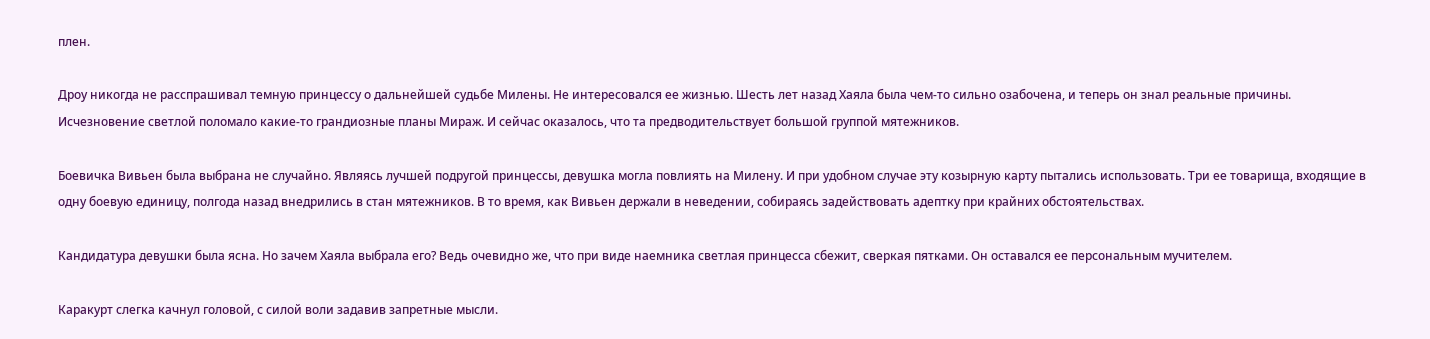плен.

Дроу никогда не расспрашивал темную принцессу о дальнейшей судьбе Милены. Не интересовался ее жизнью. Шесть лет назад Хаяла была чем-то сильно озабочена, и теперь он знал реальные причины. Исчезновение светлой поломало какие-то грандиозные планы Мираж. И сейчас оказалось, что та предводительствует большой группой мятежников.

Боевичка Вивьен была выбрана не случайно. Являясь лучшей подругой принцессы, девушка могла повлиять на Милену. И при удобном случае эту козырную карту пытались использовать. Три ее товарища, входящие в одну боевую единицу, полгода назад внедрились в стан мятежников. В то время, как Вивьен держали в неведении, собираясь задействовать адептку при крайних обстоятельствах.

Кандидатура девушки была ясна. Но зачем Хаяла выбрала его? Ведь очевидно же, что при виде наемника светлая принцесса сбежит, сверкая пятками. Он оставался ее персональным мучителем.

Каракурт слегка качнул головой, с силой воли задавив запретные мысли.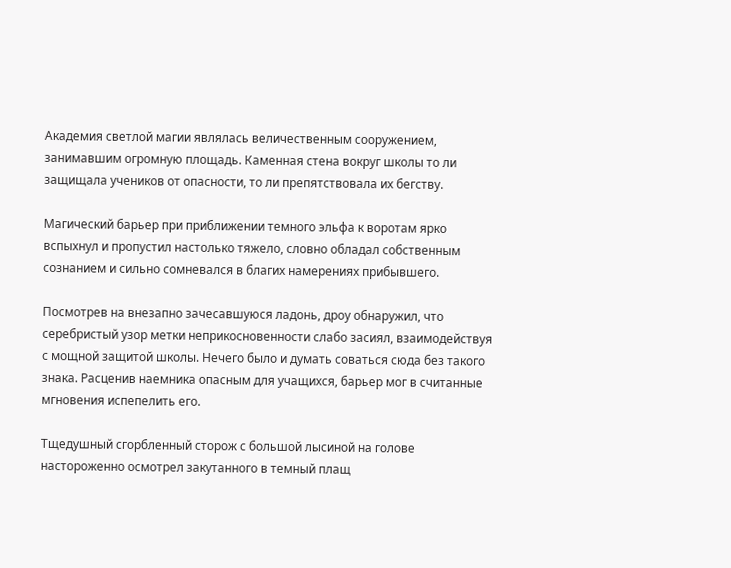Академия светлой магии являлась величественным сооружением, занимавшим огромную площадь. Каменная стена вокруг школы то ли защищала учеников от опасности, то ли препятствовала их бегству.

Магический барьер при приближении темного эльфа к воротам ярко вспыхнул и пропустил настолько тяжело, словно обладал собственным сознанием и сильно сомневался в благих намерениях прибывшего.

Посмотрев на внезапно зачесавшуюся ладонь, дроу обнаружил, что серебристый узор метки неприкосновенности слабо засиял, взаимодействуя с мощной защитой школы. Нечего было и думать соваться сюда без такого знака. Расценив наемника опасным для учащихся, барьер мог в считанные мгновения испепелить его.

Тщедушный сгорбленный сторож с большой лысиной на голове настороженно осмотрел закутанного в темный плащ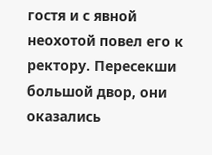гостя и с явной неохотой повел его к ректору. Пересекши большой двор, они оказались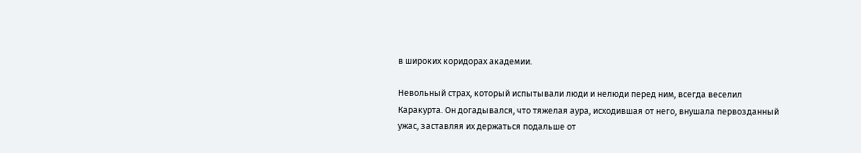в широких коридорах академии.

Невольный страх, который испытывали люди и нелюди перед ним, всегда веселил Каракурта. Он догадывался, что тяжелая аура, исходившая от него, внушала первозданный ужас, заставляя их держаться подальше от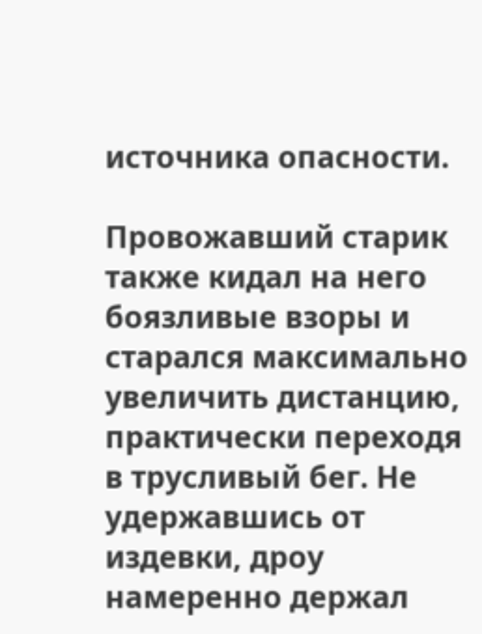источника опасности.

Провожавший старик также кидал на него боязливые взоры и старался максимально увеличить дистанцию, практически переходя в трусливый бег. Не удержавшись от издевки, дроу намеренно держал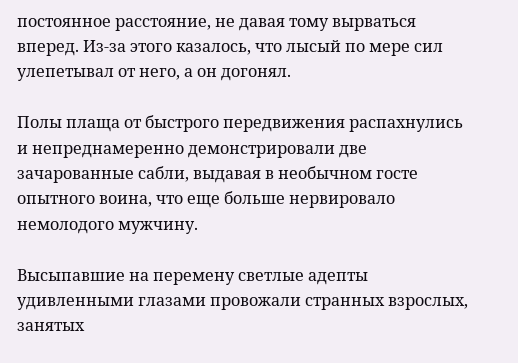постоянное расстояние, не давая тому вырваться вперед. Из-за этого казалось, что лысый по мере сил улепетывал от него, а он догонял.

Полы плаща от быстрого передвижения распахнулись и непреднамеренно демонстрировали две зачарованные сабли, выдавая в необычном госте опытного воина, что еще больше нервировало немолодого мужчину.

Высыпавшие на перемену светлые адепты удивленными глазами провожали странных взрослых, занятых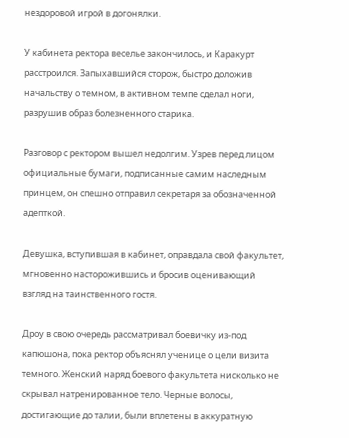нездоровой игрой в догонялки.

У кабинета ректора веселье закончилось, и Каракурт расстроился. Запыхавшийся сторож, быстро доложив начальству о темном, в активном темпе сделал ноги, разрушив образ болезненного старика.

Разговор с ректором вышел недолгим. Узрев перед лицом официальные бумаги, подписанные самим наследным принцем, он спешно отправил секретаря за обозначенной адепткой.

Девушка, вступившая в кабинет, оправдала свой факультет, мгновенно насторожившись и бросив оценивающий взгляд на таинственного гостя.

Дроу в свою очередь рассматривал боевичку из-под капюшона, пока ректор объяснял ученице о цели визита темного. Женский наряд боевого факультета нисколько не скрывал натренированное тело. Черные волосы, достигающие до талии, были вплетены в аккуратную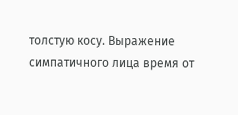толстую косу. Выражение симпатичного лица время от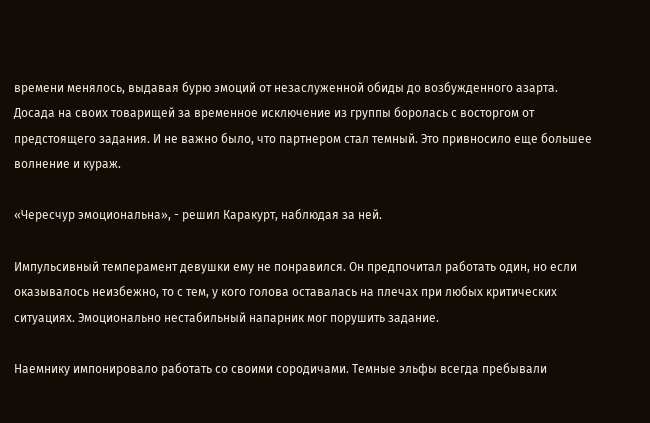времени менялось, выдавая бурю эмоций от незаслуженной обиды до возбужденного азарта. Досада на своих товарищей за временное исключение из группы боролась с восторгом от предстоящего задания. И не важно было, что партнером стал темный. Это привносило еще большее волнение и кураж.

«Чересчур эмоциональна», - решил Каракурт, наблюдая за ней.

Импульсивный темперамент девушки ему не понравился. Он предпочитал работать один, но если оказывалось неизбежно, то с тем, у кого голова оставалась на плечах при любых критических ситуациях. Эмоционально нестабильный напарник мог порушить задание.

Наемнику импонировало работать со своими сородичами. Темные эльфы всегда пребывали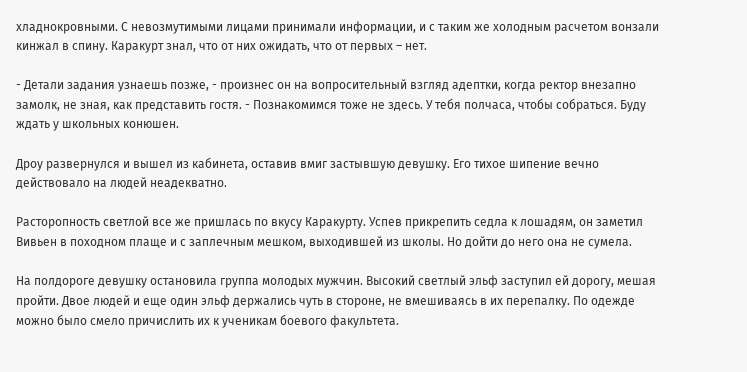хладнокровными. С невозмутимыми лицами принимали информации, и с таким же холодным расчетом вонзали кинжал в спину. Каракурт знал, что от них ожидать, что от первых – нет.

- Детали задания узнаешь позже, - произнес он на вопросительный взгляд адептки, когда ректор внезапно замолк, не зная, как представить гостя. - Познакомимся тоже не здесь. У тебя полчаса, чтобы собраться. Буду ждать у школьных конюшен.

Дроу развернулся и вышел из кабинета, оставив вмиг застывшую девушку. Его тихое шипение вечно действовало на людей неадекватно.

Расторопность светлой все же пришлась по вкусу Каракурту. Успев прикрепить седла к лошадям, он заметил Вивьен в походном плаще и с заплечным мешком, выходившей из школы. Но дойти до него она не сумела.

На полдороге девушку остановила группа молодых мужчин. Высокий светлый эльф заступил ей дорогу, мешая пройти. Двое людей и еще один эльф держались чуть в стороне, не вмешиваясь в их перепалку. По одежде можно было смело причислить их к ученикам боевого факультета.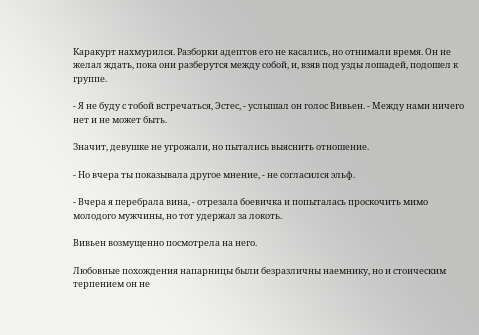Каракурт нахмурился. Разборки адептов его не касались, но отнимали время. Он не желал ждать, пока они разберутся между собой, и, взяв под узды лошадей, подошел к группе.

- Я не буду с тобой встречаться, Эстес, - услышал он голос Вивьен. - Между нами ничего нет и не может быть.

Значит, девушке не угрожали, но пытались выяснить отношение.

- Но вчера ты показывала другое мнение, - не согласился эльф.

- Вчера я перебрала вина, - отрезала боевичка и попыталась проскочить мимо молодого мужчины, но тот удержал за локоть.

Вивьен возмущенно посмотрела на него.

Любовные похождения напарницы были безразличны наемнику, но и стоическим терпением он не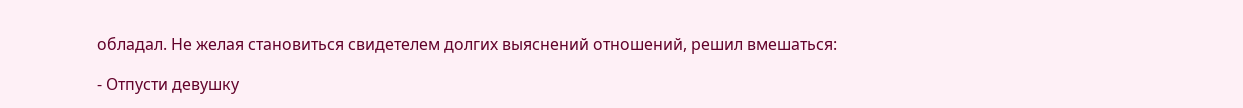обладал. Не желая становиться свидетелем долгих выяснений отношений, решил вмешаться:

- Отпусти девушку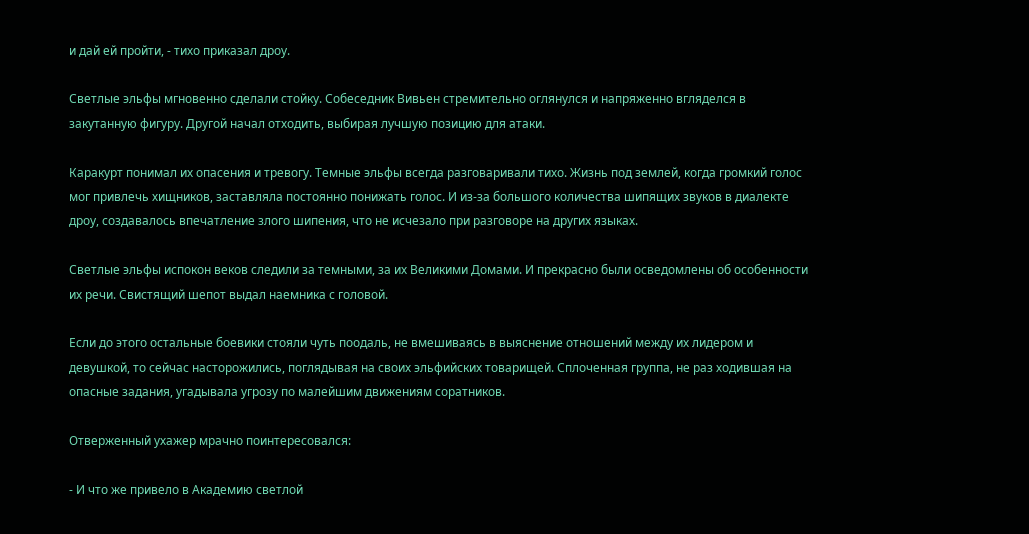и дай ей пройти, - тихо приказал дроу.

Светлые эльфы мгновенно сделали стойку. Собеседник Вивьен стремительно оглянулся и напряженно вгляделся в закутанную фигуру. Другой начал отходить, выбирая лучшую позицию для атаки.

Каракурт понимал их опасения и тревогу. Темные эльфы всегда разговаривали тихо. Жизнь под землей, когда громкий голос мог привлечь хищников, заставляла постоянно понижать голос. И из-за большого количества шипящих звуков в диалекте дроу, создавалось впечатление злого шипения, что не исчезало при разговоре на других языках.

Светлые эльфы испокон веков следили за темными, за их Великими Домами. И прекрасно были осведомлены об особенности их речи. Свистящий шепот выдал наемника с головой.

Если до этого остальные боевики стояли чуть поодаль, не вмешиваясь в выяснение отношений между их лидером и девушкой, то сейчас насторожились, поглядывая на своих эльфийских товарищей. Сплоченная группа, не раз ходившая на опасные задания, угадывала угрозу по малейшим движениям соратников.

Отверженный ухажер мрачно поинтересовался:

- И что же привело в Академию светлой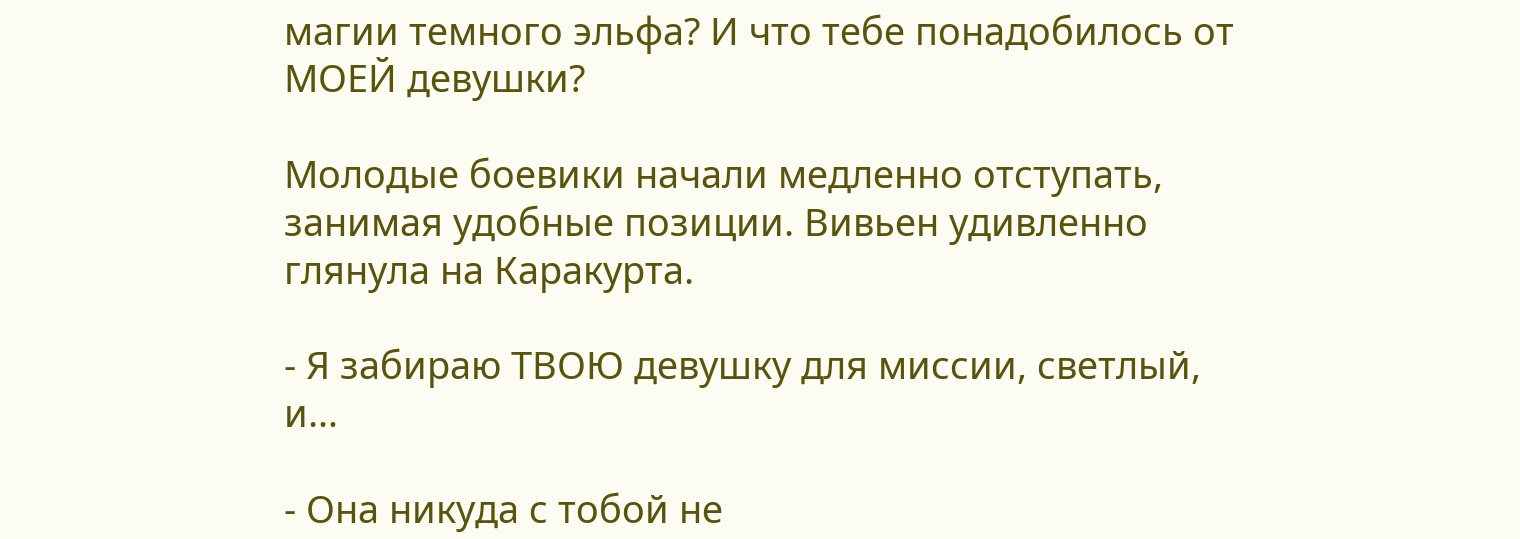магии темного эльфа? И что тебе понадобилось от МОЕЙ девушки?

Молодые боевики начали медленно отступать, занимая удобные позиции. Вивьен удивленно глянула на Каракурта.

- Я забираю ТВОЮ девушку для миссии, светлый, и…

- Она никуда с тобой не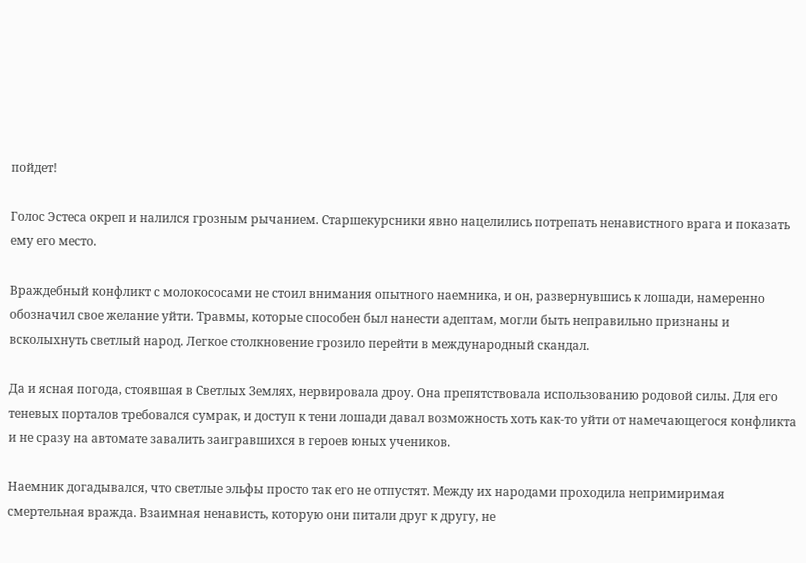пойдет!

Голос Эстеса окреп и налился грозным рычанием. Старшекурсники явно нацелились потрепать ненавистного врага и показать ему его место.

Враждебный конфликт с молокососами не стоил внимания опытного наемника, и он, развернувшись к лошади, намеренно обозначил свое желание уйти. Травмы, которые способен был нанести адептам, могли быть неправильно признаны и всколыхнуть светлый народ. Легкое столкновение грозило перейти в международный скандал.

Да и ясная погода, стоявшая в Светлых Землях, нервировала дроу. Она препятствовала использованию родовой силы. Для его теневых порталов требовался сумрак, и доступ к тени лошади давал возможность хоть как-то уйти от намечающегося конфликта и не сразу на автомате завалить заигравшихся в героев юных учеников.

Наемник догадывался, что светлые эльфы просто так его не отпустят. Между их народами проходила непримиримая смертельная вражда. Взаимная ненависть, которую они питали друг к другу, не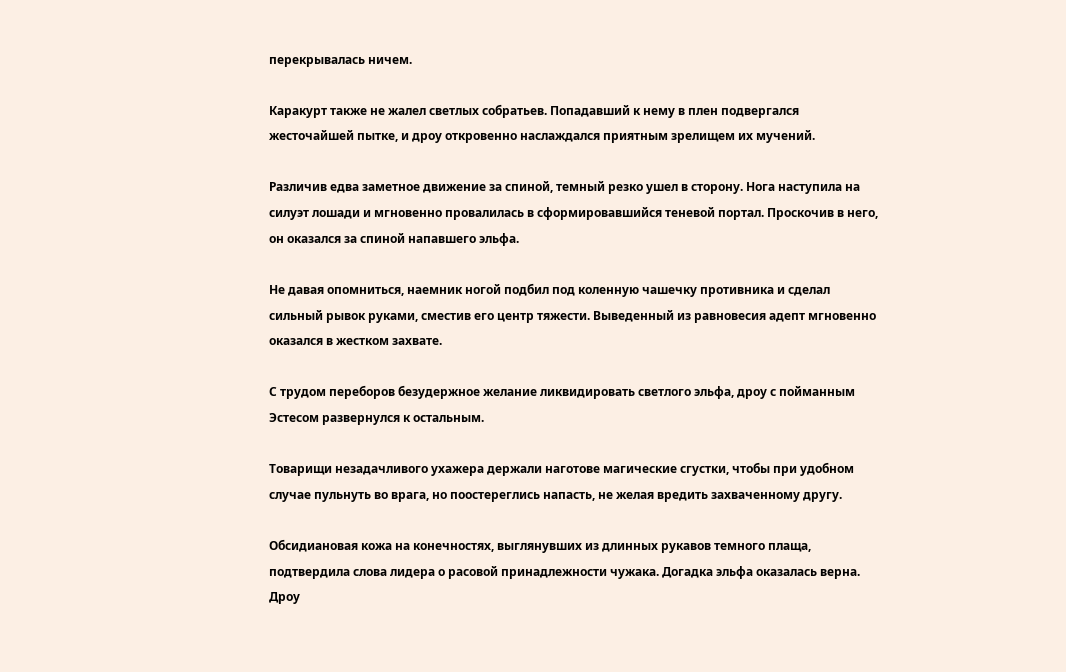перекрывалась ничем.

Каракурт также не жалел светлых собратьев. Попадавший к нему в плен подвергался жесточайшей пытке, и дроу откровенно наслаждался приятным зрелищем их мучений.

Различив едва заметное движение за спиной, темный резко ушел в сторону. Нога наступила на силуэт лошади и мгновенно провалилась в сформировавшийся теневой портал. Проскочив в него, он оказался за спиной напавшего эльфа.

Не давая опомниться, наемник ногой подбил под коленную чашечку противника и сделал сильный рывок руками, сместив его центр тяжести. Выведенный из равновесия адепт мгновенно оказался в жестком захвате.

С трудом переборов безудержное желание ликвидировать светлого эльфа, дроу с пойманным Эстесом развернулся к остальным.

Товарищи незадачливого ухажера держали наготове магические сгустки, чтобы при удобном случае пульнуть во врага, но поостереглись напасть, не желая вредить захваченному другу.

Обсидиановая кожа на конечностях, выглянувших из длинных рукавов темного плаща, подтвердила слова лидера о расовой принадлежности чужака. Догадка эльфа оказалась верна. Дроу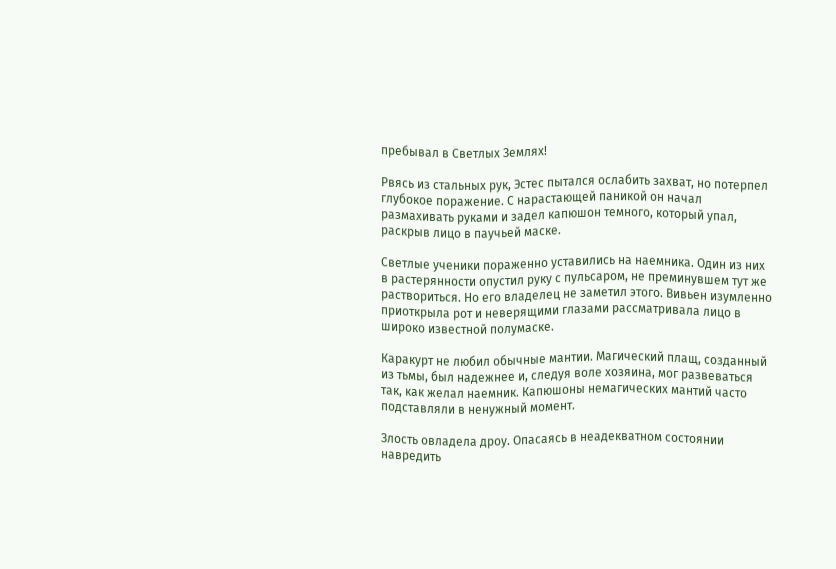пребывал в Светлых Землях!

Рвясь из стальных рук, Эстес пытался ослабить захват, но потерпел глубокое поражение. С нарастающей паникой он начал размахивать руками и задел капюшон темного, который упал, раскрыв лицо в паучьей маске.

Светлые ученики пораженно уставились на наемника. Один из них в растерянности опустил руку с пульсаром, не преминувшем тут же раствориться. Но его владелец не заметил этого. Вивьен изумленно приоткрыла рот и неверящими глазами рассматривала лицо в широко известной полумаске.

Каракурт не любил обычные мантии. Магический плащ, созданный из тьмы, был надежнее и, следуя воле хозяина, мог развеваться так, как желал наемник. Капюшоны немагических мантий часто подставляли в ненужный момент.

Злость овладела дроу. Опасаясь в неадекватном состоянии навредить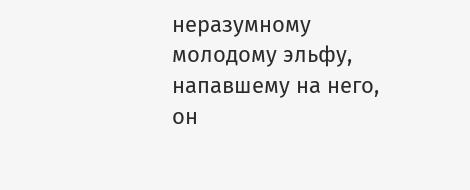неразумному молодому эльфу, напавшему на него, он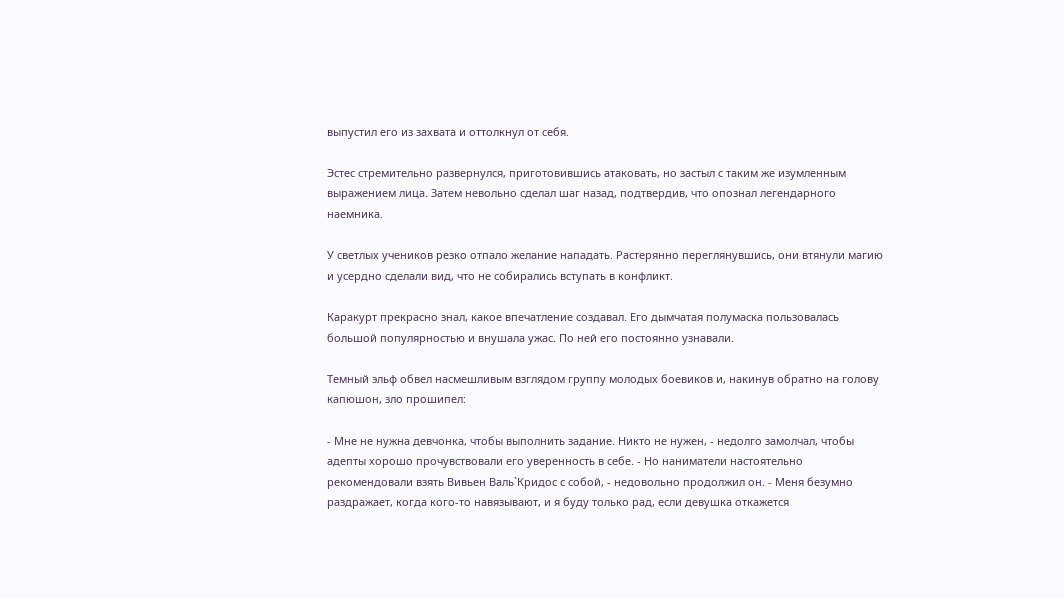выпустил его из захвата и оттолкнул от себя.

Эстес стремительно развернулся, приготовившись атаковать, но застыл с таким же изумленным выражением лица. Затем невольно сделал шаг назад, подтвердив, что опознал легендарного наемника.

У светлых учеников резко отпало желание нападать. Растерянно переглянувшись, они втянули магию и усердно сделали вид, что не собирались вступать в конфликт.

Каракурт прекрасно знал, какое впечатление создавал. Его дымчатая полумаска пользовалась большой популярностью и внушала ужас. По ней его постоянно узнавали.

Темный эльф обвел насмешливым взглядом группу молодых боевиков и, накинув обратно на голову капюшон, зло прошипел:

- Мне не нужна девчонка, чтобы выполнить задание. Никто не нужен, - недолго замолчал, чтобы адепты хорошо прочувствовали его уверенность в себе. - Но наниматели настоятельно рекомендовали взять Вивьен Валь`Кридос с собой, - недовольно продолжил он. - Меня безумно раздражает, когда кого-то навязывают, и я буду только рад, если девушка откажется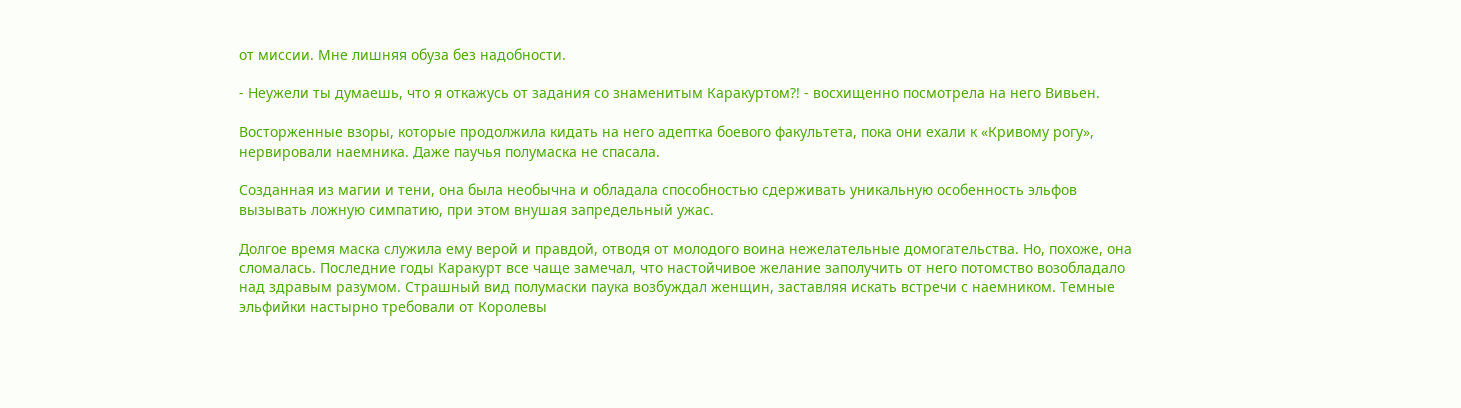от миссии. Мне лишняя обуза без надобности.

- Неужели ты думаешь, что я откажусь от задания со знаменитым Каракуртом?! - восхищенно посмотрела на него Вивьен.

Восторженные взоры, которые продолжила кидать на него адептка боевого факультета, пока они ехали к «Кривому рогу», нервировали наемника. Даже паучья полумаска не спасала.

Созданная из магии и тени, она была необычна и обладала способностью сдерживать уникальную особенность эльфов вызывать ложную симпатию, при этом внушая запредельный ужас.

Долгое время маска служила ему верой и правдой, отводя от молодого воина нежелательные домогательства. Но, похоже, она сломалась. Последние годы Каракурт все чаще замечал, что настойчивое желание заполучить от него потомство возобладало над здравым разумом. Страшный вид полумаски паука возбуждал женщин, заставляя искать встречи с наемником. Темные эльфийки настырно требовали от Королевы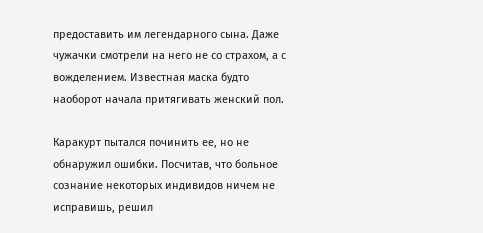предоставить им легендарного сына. Даже чужачки смотрели на него не со страхом, а с вожделением. Известная маска будто наоборот начала притягивать женский пол.

Каракурт пытался починить ее, но не обнаружил ошибки. Посчитав, что больное сознание некоторых индивидов ничем не исправишь, решил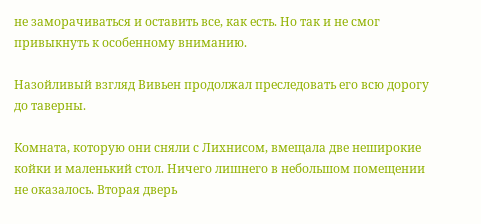не заморачиваться и оставить все, как есть. Но так и не смог привыкнуть к особенному вниманию.

Назойливый взгляд Вивьен продолжал преследовать его всю дорогу до таверны.

Комната, которую они сняли с Лихнисом, вмещала две неширокие койки и маленький стол. Ничего лишнего в небольшом помещении не оказалось. Вторая дверь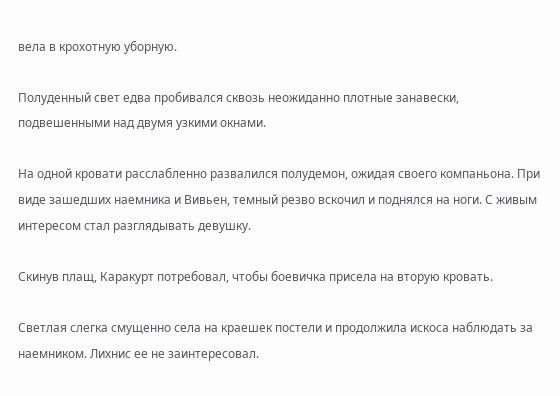вела в крохотную уборную.

Полуденный свет едва пробивался сквозь неожиданно плотные занавески, подвешенными над двумя узкими окнами.

На одной кровати расслабленно развалился полудемон, ожидая своего компаньона. При виде зашедших наемника и Вивьен, темный резво вскочил и поднялся на ноги. С живым интересом стал разглядывать девушку.

Скинув плащ, Каракурт потребовал, чтобы боевичка присела на вторую кровать.

Светлая слегка смущенно села на краешек постели и продолжила искоса наблюдать за наемником. Лихнис ее не заинтересовал.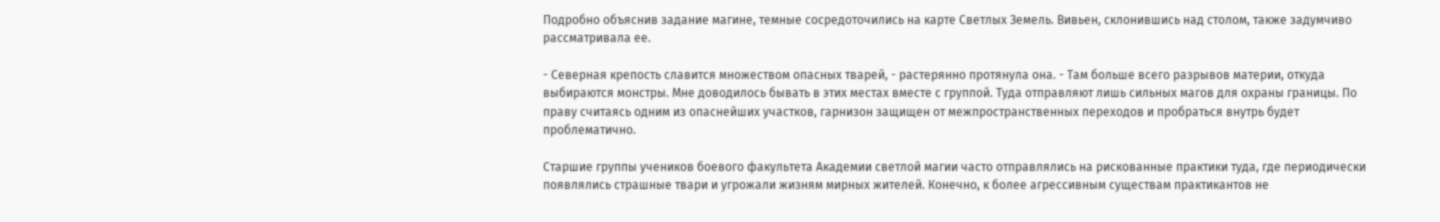Подробно объяснив задание магине, темные сосредоточились на карте Светлых Земель. Вивьен, склонившись над столом, также задумчиво рассматривала ее.

- Северная крепость славится множеством опасных тварей, - растерянно протянула она. - Там больше всего разрывов материи, откуда выбираются монстры. Мне доводилось бывать в этих местах вместе с группой. Туда отправляют лишь сильных магов для охраны границы. По праву считаясь одним из опаснейших участков, гарнизон защищен от межпространственных переходов и пробраться внутрь будет проблематично.

Старшие группы учеников боевого факультета Академии светлой магии часто отправлялись на рискованные практики туда, где периодически появлялись страшные твари и угрожали жизням мирных жителей. Конечно, к более агрессивным существам практикантов не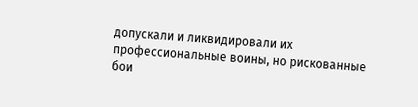допускали и ликвидировали их профессиональные воины, но рискованные бои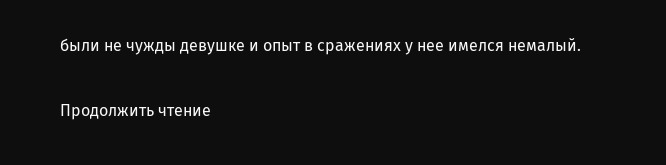были не чужды девушке и опыт в сражениях у нее имелся немалый.

Продолжить чтение